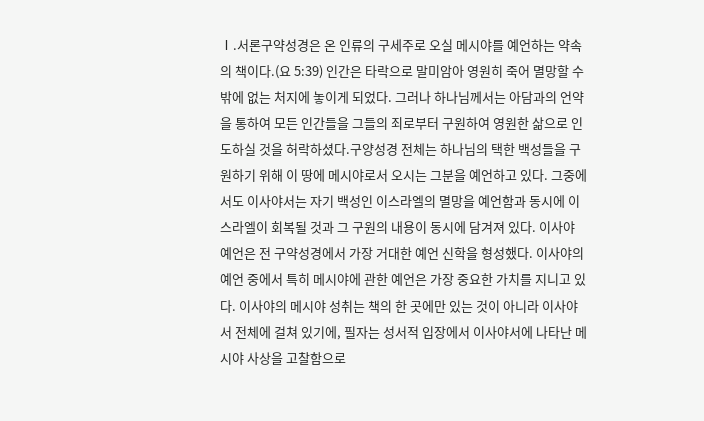Ⅰ.서론구약성경은 온 인류의 구세주로 오실 메시야를 예언하는 약속의 책이다.(요 5:39) 인간은 타락으로 말미암아 영원히 죽어 멸망할 수밖에 없는 처지에 놓이게 되었다. 그러나 하나님께서는 아담과의 언약을 통하여 모든 인간들을 그들의 죄로부터 구원하여 영원한 삶으로 인도하실 것을 허락하셨다.구양성경 전체는 하나님의 택한 백성들을 구원하기 위해 이 땅에 메시야로서 오시는 그분을 예언하고 있다. 그중에서도 이사야서는 자기 백성인 이스라엘의 멸망을 예언함과 동시에 이스라엘이 회복될 것과 그 구원의 내용이 동시에 담겨져 있다. 이사야 예언은 전 구약성경에서 가장 거대한 예언 신학을 형성했다. 이사야의 예언 중에서 특히 메시야에 관한 예언은 가장 중요한 가치를 지니고 있다. 이사야의 메시야 성취는 책의 한 곳에만 있는 것이 아니라 이사야서 전체에 걸쳐 있기에, 필자는 성서적 입장에서 이사야서에 나타난 메시야 사상을 고찰함으로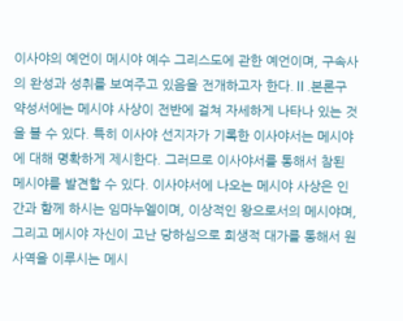이사야의 예언이 메시야 예수 그리스도에 관한 예언이며, 구속사의 완성과 성취를 보여주고 있음을 전개하고자 한다.Ⅱ.본론구약성서에는 메시야 사상이 전반에 걸쳐 자세하게 나타나 있는 것을 볼 수 있다. 특히 이사야 선지자가 기록한 이사야서는 메시야에 대해 명확하게 제시한다. 그러므로 이사야서를 통해서 참된 메시야를 발견할 수 있다. 이사야서에 나오는 메시야 사상은 인간과 함께 하시는 임마누엘이며, 이상적인 왕으로서의 메시야며, 그리고 메시야 자신이 고난 당하심으로 희생적 대가를 통해서 원사역을 이루시는 메시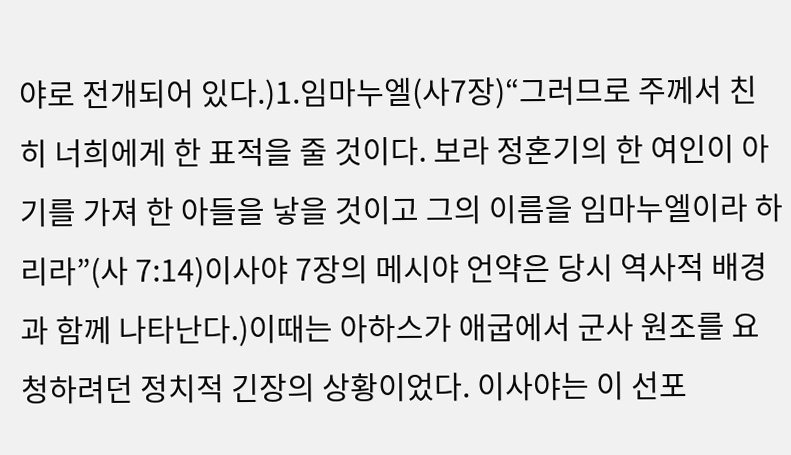야로 전개되어 있다.)1.임마누엘(사7장)“그러므로 주께서 친히 너희에게 한 표적을 줄 것이다. 보라 정혼기의 한 여인이 아기를 가져 한 아들을 낳을 것이고 그의 이름을 임마누엘이라 하리라”(사 7:14)이사야 7장의 메시야 언약은 당시 역사적 배경과 함께 나타난다.)이때는 아하스가 애굽에서 군사 원조를 요청하려던 정치적 긴장의 상황이었다. 이사야는 이 선포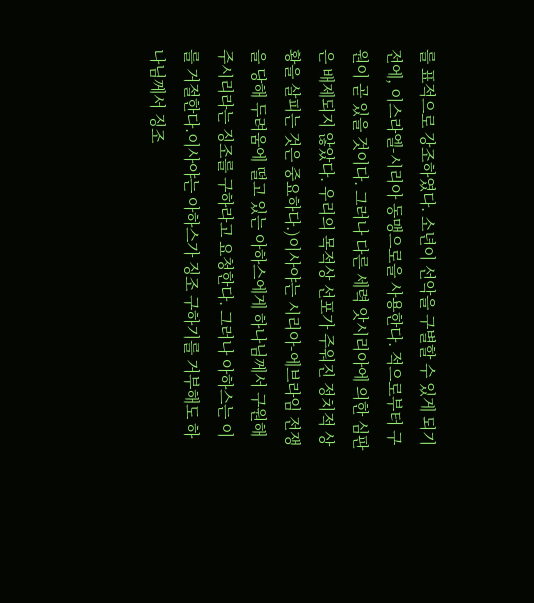를 표적으로 강조하였다. 소년이 선악을 구별할 수 있게 되기 전에, 이스라엘-시리아 동맹으로을 사용한다. 적으로부터 구원이 곧 있을 것이다. 그러나 다른 세력 앗시리아에 의한 심판은 배제되지 않았다. 우리의 목적상 선포가 주워진 정치적 상황을 살피는 것은 중요하다.)이사야는 시리아-에브라임 전쟁을 당해 두려움에 떨고 있는 아하스에게 하나님께서 구원해 주시리라는 징조를 구하라고 요청한다. 그러나 아하스는 이를 거절한다.이사야는 아하스가 징조 구하기를 거부해도 하나님께서 징조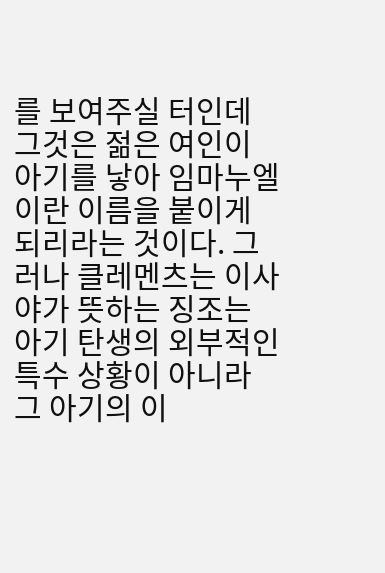를 보여주실 터인데 그것은 젊은 여인이 아기를 낳아 임마누엘이란 이름을 붙이게 되리라는 것이다. 그러나 클레멘츠는 이사야가 뜻하는 징조는 아기 탄생의 외부적인 특수 상황이 아니라 그 아기의 이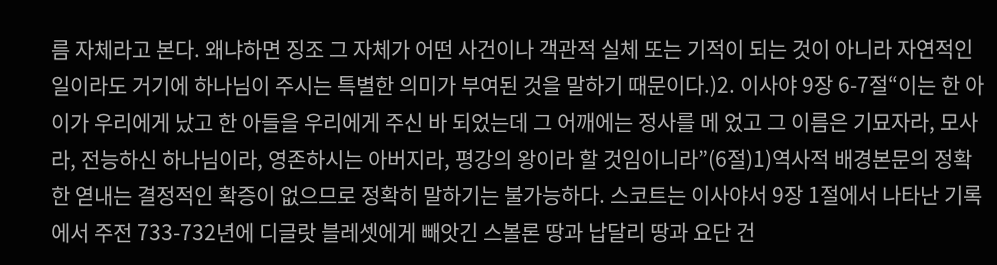름 자체라고 본다. 왜냐하면 징조 그 자체가 어떤 사건이나 객관적 실체 또는 기적이 되는 것이 아니라 자연적인 일이라도 거기에 하나님이 주시는 특별한 의미가 부여된 것을 말하기 때문이다.)2. 이사야 9장 6-7절“이는 한 아이가 우리에게 났고 한 아들을 우리에게 주신 바 되었는데 그 어깨에는 정사를 메 었고 그 이름은 기묘자라, 모사라, 전능하신 하나님이라, 영존하시는 아버지라, 평강의 왕이라 할 것임이니라”(6절)1)역사적 배경본문의 정확한 엳내는 결정적인 확증이 없으므로 정확히 말하기는 불가능하다. 스코트는 이사야서 9장 1절에서 나타난 기록에서 주전 733-732년에 디글랏 블레셋에게 빼앗긴 스볼론 땅과 납달리 땅과 요단 건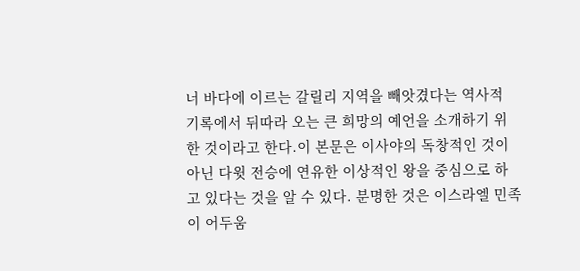너 바다에 이르는 갈릴리 지역을 빼앗겼다는 역사적 기록에서 뒤따라 오는 큰 희망의 예언을 소개하기 위한 것이라고 한다.이 본문은 이사야의 독창적인 것이 아닌 다윗 전승에 연유한 이상적인 왕을 중심으로 하고 있다는 것을 알 수 있다. 분명한 것은 이스라엘 민족이 어두움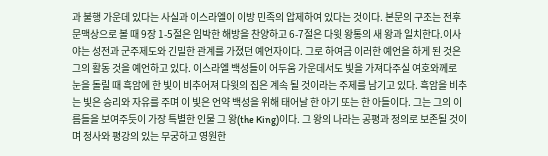과 불행 가운데 있다는 사실과 이스라엘이 이방 민족의 압제하여 있다는 것이다. 본문의 구조는 전후 문맥상으로 볼 때 9장 1-5절은 임박한 해방을 찬양하고 6-7절은 다윗 왕통의 새 왕과 일치한다.이사야는 성전과 군주제도와 긴밀한 관계를 가졌던 예언자이다. 그로 하여금 이러한 예언을 하게 된 것은 그의 활동 것을 예언하고 있다. 이스라엘 백성들이 어두움 가운데서도 빛을 가져다주실 여호와께로 눈을 돌릴 때 흑암에 한 빛이 비추어져 다윗의 집은 계속 될 것이라는 주제를 남기고 있다. 흑암을 비추는 빛은 승리와 자유를 주며 이 빛은 언약 백성을 위해 태어날 한 아기 또는 한 아들이다. 그는 그의 이름들을 보여주듯이 가장 특별한 인물 그 왕(the King)이다. 그 왕의 나라는 공평과 정의로 보존될 것이며 정사와 평강의 있는 무궁하고 영원한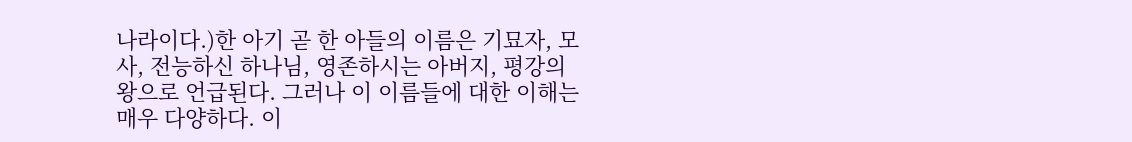나라이다.)한 아기 곧 한 아들의 이름은 기묘자, 모사, 전능하신 하나님, 영존하시는 아버지, 평강의 왕으로 언급된다. 그러나 이 이름들에 대한 이해는 매우 다양하다. 이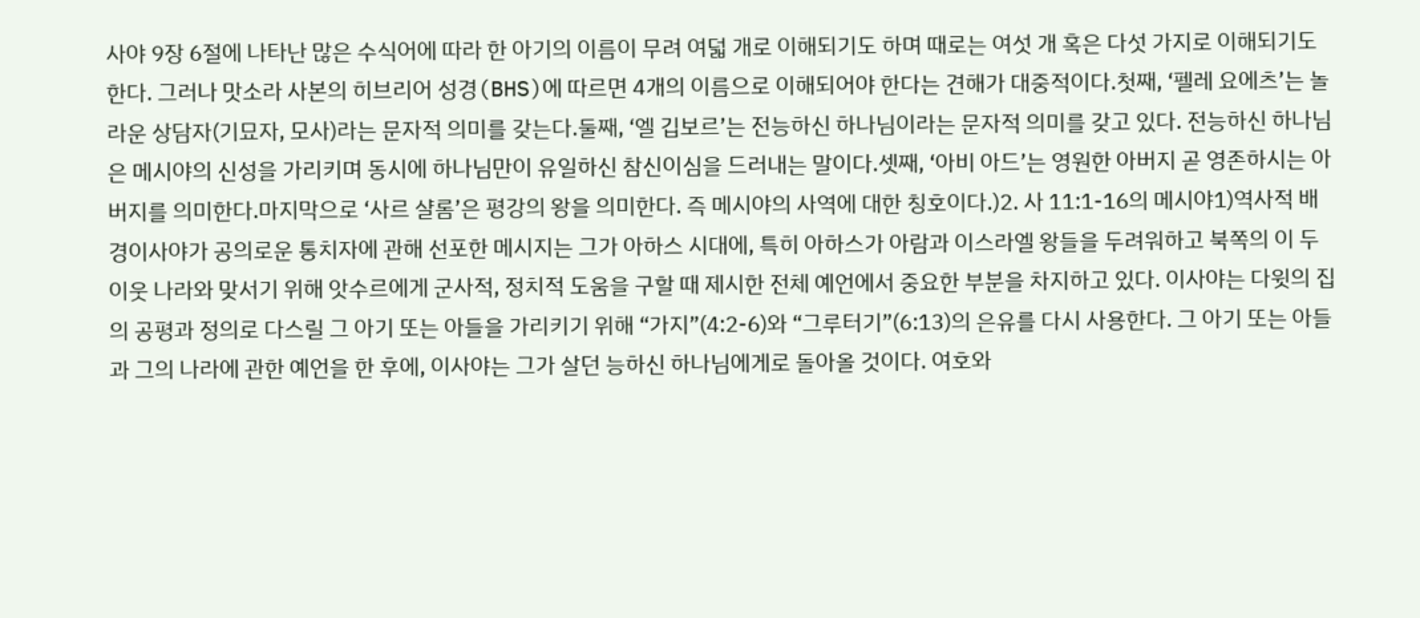사야 9장 6절에 나타난 많은 수식어에 따라 한 아기의 이름이 무려 여덟 개로 이해되기도 하며 때로는 여섯 개 혹은 다섯 가지로 이해되기도 한다. 그러나 맛소라 사본의 히브리어 성경(BHS)에 따르면 4개의 이름으로 이해되어야 한다는 견해가 대중적이다.첫째, ‘펠레 요에츠’는 놀라운 상담자(기묘자, 모사)라는 문자적 의미를 갖는다.둘째, ‘엘 깁보르’는 전능하신 하나님이라는 문자적 의미를 갖고 있다. 전능하신 하나님은 메시야의 신성을 가리키며 동시에 하나님만이 유일하신 참신이심을 드러내는 말이다.셋째, ‘아비 아드’는 영원한 아버지 곧 영존하시는 아버지를 의미한다.마지막으로 ‘사르 샬롬’은 평강의 왕을 의미한다. 즉 메시야의 사역에 대한 칭호이다.)2. 사 11:1-16의 메시야1)역사적 배경이사야가 공의로운 통치자에 관해 선포한 메시지는 그가 아하스 시대에, 특히 아하스가 아람과 이스라엘 왕들을 두려워하고 북쪽의 이 두 이웃 나라와 맞서기 위해 앗수르에게 군사적, 정치적 도움을 구할 때 제시한 전체 예언에서 중요한 부분을 차지하고 있다. 이사야는 다윗의 집의 공평과 정의로 다스릴 그 아기 또는 아들을 가리키기 위해 “가지”(4:2-6)와 “그루터기”(6:13)의 은유를 다시 사용한다. 그 아기 또는 아들과 그의 나라에 관한 예언을 한 후에, 이사야는 그가 살던 능하신 하나님에게로 돌아올 것이다. 여호와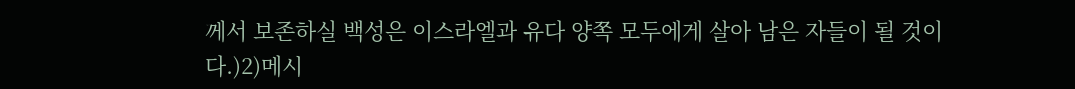께서 보존하실 백성은 이스라엘과 유다 양쪽 모두에게 살아 남은 자들이 될 것이다.)2)메시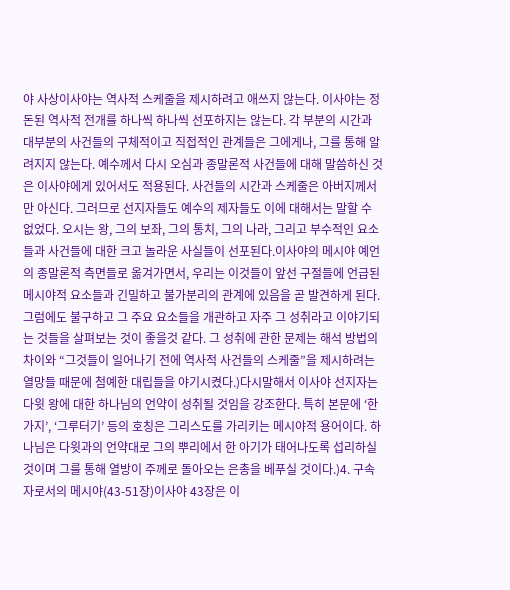야 사상이사야는 역사적 스케줄을 제시하려고 애쓰지 않는다. 이사야는 정돈된 역사적 전개를 하나씩 하나씩 선포하지는 않는다. 각 부분의 시간과 대부분의 사건들의 구체적이고 직접적인 관계들은 그에게나, 그를 통해 알려지지 않는다. 예수께서 다시 오심과 종말론적 사건들에 대해 말씀하신 것은 이사야에게 있어서도 적용된다. 사건들의 시간과 스케줄은 아버지께서만 아신다. 그러므로 선지자들도 예수의 제자들도 이에 대해서는 말할 수 없었다. 오시는 왕, 그의 보좌, 그의 통치, 그의 나라, 그리고 부수적인 요소들과 사건들에 대한 크고 놀라운 사실들이 선포된다.이사야의 메시야 예언의 종말론적 측면들로 옮겨가면서, 우리는 이것들이 앞선 구절들에 언급된 메시야적 요소들과 긴밀하고 불가분리의 관계에 있음을 곧 발견하게 된다. 그럼에도 불구하고 그 주요 요소들을 개관하고 자주 그 성취라고 이야기되는 것들을 살펴보는 것이 좋을것 같다. 그 성취에 관한 문제는 해석 방법의 차이와 “그것들이 일어나기 전에 역사적 사건들의 스케줄”을 제시하려는 열망들 때문에 첨예한 대립들을 야기시켰다.)다시말해서 이사야 선지자는 다윗 왕에 대한 하나님의 언약이 성취될 것임을 강조한다. 특히 본문에 ‘한 가지’, ‘그루터기’ 등의 호칭은 그리스도를 가리키는 메시야적 용어이다. 하나님은 다윗과의 언약대로 그의 뿌리에서 한 아기가 태어나도록 섭리하실 것이며 그를 통해 열방이 주께로 돌아오는 은총을 베푸실 것이다.)4. 구속자로서의 메시야(43-51장)이사야 43장은 이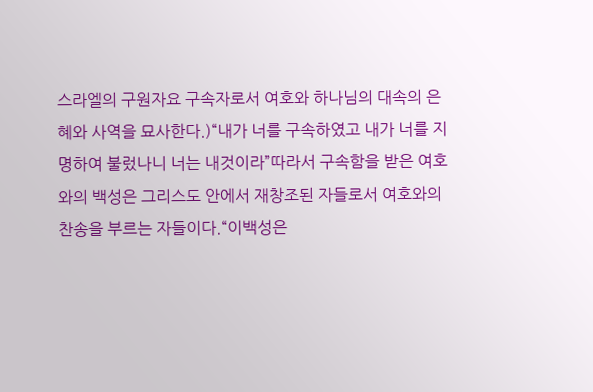스라엘의 구원자요 구속자로서 여호와 하나님의 대속의 은혜와 사역을 묘사한다.)“내가 너를 구속하였고 내가 너를 지명하여 불렀나니 너는 내것이라”따라서 구속함을 받은 여호와의 백성은 그리스도 안에서 재창조된 자들로서 여호와의 찬송을 부르는 자들이다.“이백성은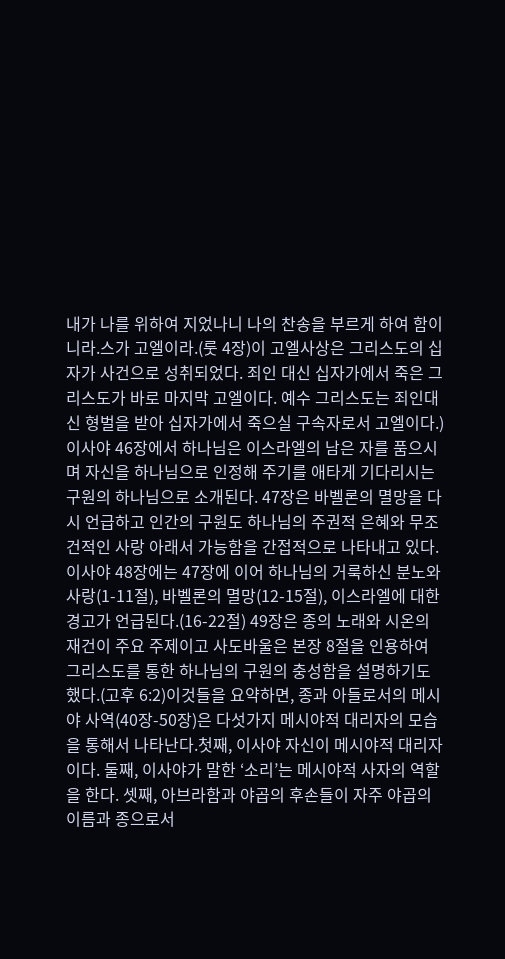내가 나를 위하여 지었나니 나의 찬송을 부르게 하여 함이니라.스가 고엘이라.(룻 4장)이 고엘사상은 그리스도의 십자가 사건으로 성취되었다. 죄인 대신 십자가에서 죽은 그리스도가 바로 마지막 고엘이다. 예수 그리스도는 죄인대신 형벌을 받아 십자가에서 죽으실 구속자로서 고엘이다.)이사야 46장에서 하나님은 이스라엘의 남은 자를 품으시며 자신을 하나님으로 인정해 주기를 애타게 기다리시는 구원의 하나님으로 소개된다. 47장은 바벨론의 멸망을 다시 언급하고 인간의 구원도 하나님의 주권적 은혜와 무조건적인 사랑 아래서 가능함을 간접적으로 나타내고 있다. 이사야 48장에는 47장에 이어 하나님의 거룩하신 분노와 사랑(1-11절), 바벨론의 멸망(12-15절), 이스라엘에 대한 경고가 언급된다.(16-22절) 49장은 종의 노래와 시온의 재건이 주요 주제이고 사도바울은 본장 8절을 인용하여 그리스도를 통한 하나님의 구원의 충성함을 설명하기도 했다.(고후 6:2)이것들을 요약하면, 종과 아들로서의 메시야 사역(40장-50장)은 다섯가지 메시야적 대리자의 모습을 통해서 나타난다.첫째, 이사야 자신이 메시야적 대리자이다. 둘째, 이사야가 말한 ‘소리’는 메시야적 사자의 역할을 한다. 셋째, 아브라함과 야곱의 후손들이 자주 야곱의 이름과 종으로서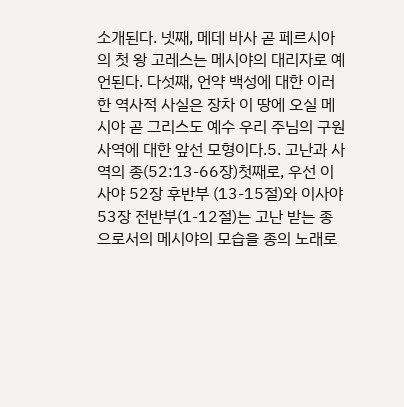소개된다. 넷째, 메데 바사 곧 페르시아의 첫 왕 고레스는 메시야의 대리자로 예언된다. 다섯째, 언약 백성에 대한 이러한 역사적 사실은 장차 이 땅에 오실 메시야 곧 그리스도 예수 우리 주님의 구원 사역에 대한 앞선 모형이다.5. 고난과 사역의 종(52:13-66장)첫째로, 우선 이사야 52장 후반부 (13-15절)와 이사야 53장 전반부(1-12절)는 고난 받는 종으로서의 메시야의 모습을 종의 노래로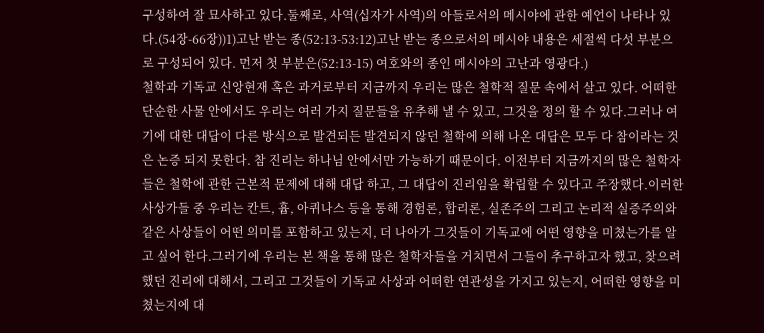구성하여 잘 묘사하고 있다.둘째로, 사역(십자가 사역)의 아들로서의 메시야에 관한 예언이 나타나 있다.(54장-66장))1)고난 받는 종(52:13-53:12)고난 받는 종으로서의 메시야 내용은 세절씩 다섯 부분으로 구성되어 있다. 먼저 첫 부분은(52:13-15) 여호와의 종인 메시야의 고난과 영광다.)
철학과 기독교 신앙현재 혹은 과거로부터 지금까지 우리는 많은 철학적 질문 속에서 살고 있다. 어떠한 단순한 사물 안에서도 우리는 여러 가지 질문들을 유추해 낼 수 있고, 그것을 정의 할 수 있다.그러나 여기에 대한 대답이 다른 방식으로 발견되든 발견되지 않던 철학에 의해 나온 대답은 모두 다 참이라는 것은 논증 되지 못한다. 참 진리는 하나님 안에서만 가능하기 때문이다. 이전부터 지금까지의 많은 철학자들은 철학에 관한 근본적 문제에 대해 대답 하고, 그 대답이 진리임을 확립할 수 있다고 주장했다.이러한 사상가들 중 우리는 칸트, 흄, 아퀴나스 등을 통해 경험론, 합리론, 실존주의 그리고 논리적 실증주의와 같은 사상들이 어떤 의미를 포함하고 있는지, 더 나아가 그것들이 기독교에 어떤 영향을 미쳤는가를 알고 싶어 한다.그러기에 우리는 본 책을 통해 많은 철학자들을 거치면서 그들이 추구하고자 했고, 찾으려 했던 진리에 대해서, 그리고 그것들이 기독교 사상과 어떠한 연관성을 가지고 있는지, 어떠한 영향을 미쳤는지에 대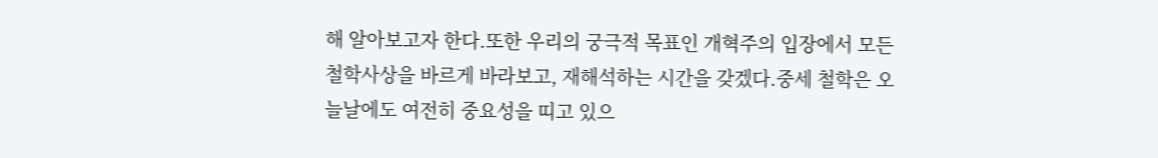해 알아보고자 한다.또한 우리의 궁극적 목표인 개혁주의 입장에서 모든 철학사상을 바르게 바라보고, 재해석하는 시간을 갖겠다.중세 철학은 오늘날에도 여전히 중요성을 띠고 있으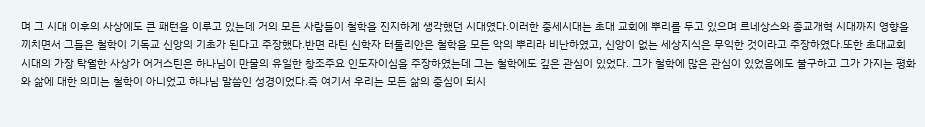며 그 시대 이후의 사상에도 큰 패턴을 이루고 있는데 거의 모든 사람들이 철학을 진지하게 생각했던 시대였다.이러한 중세시대는 초대 교회에 뿌리를 두고 있으며 르네상스와 종교개혁 시대까지 영향을 끼치면서 그들은 철학이 기독교 신앙의 기초가 된다고 주장했다.반면 라틴 신학자 터툴리안은 철학을 모든 악의 뿌리라 비난하였고, 신앙이 없는 세상지식은 무익한 것이라고 주장하였다.또한 초대교회 시대의 가장 탁월한 사상가 어거스틴은 하나님이 만물의 유일한 창조주요 인도자이심을 주장하였는데 그는 철학에도 깊은 관심이 있었다. 그가 철학에 많은 관심이 있었음에도 불구하고 그가 가지는 평화와 삶에 대한 의미는 철학이 아니었고 하나님 말씀인 성경이었다.즉 여기서 우리는 모든 삶의 중심이 되시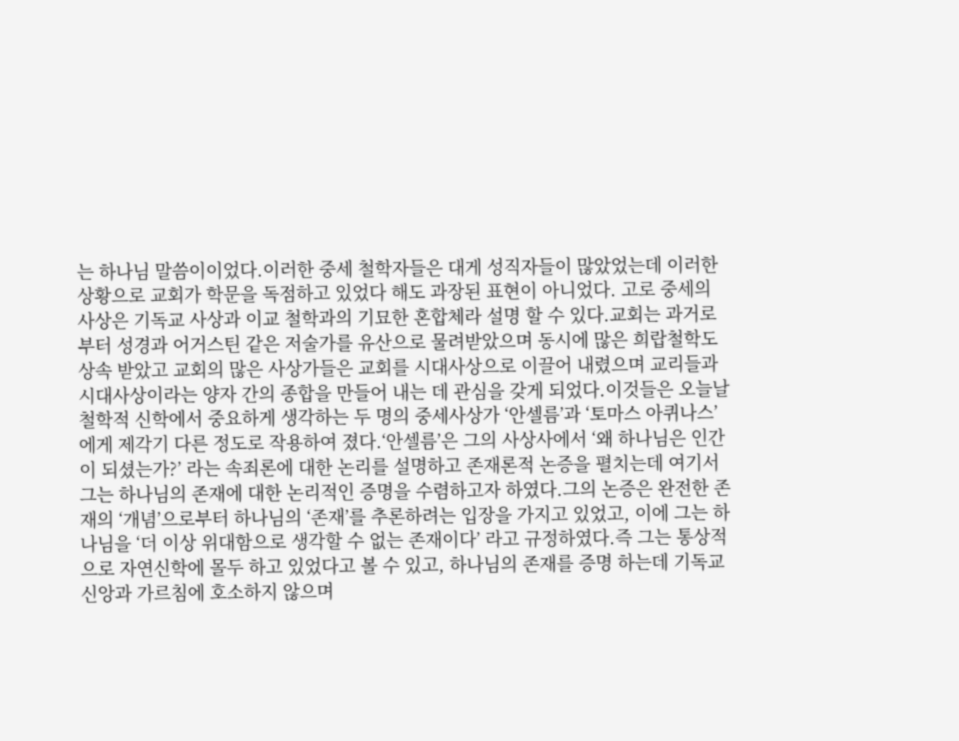는 하나님 말씀이이었다.이러한 중세 철학자들은 대게 성직자들이 많았었는데 이러한 상황으로 교회가 학문을 독점하고 있었다 해도 과장된 표현이 아니었다. 고로 중세의 사상은 기독교 사상과 이교 철학과의 기묘한 혼합체라 설명 할 수 있다.교회는 과거로부터 성경과 어거스틴 같은 저술가를 유산으로 물려받았으며 동시에 많은 희랍철학도 상속 받았고 교회의 많은 사상가들은 교회를 시대사상으로 이끌어 내렸으며 교리들과 시대사상이라는 양자 간의 종합을 만들어 내는 데 관심을 갖게 되었다.이것들은 오늘날 철학적 신학에서 중요하게 생각하는 두 명의 중세사상가 ‘안셀름’과 ‘토마스 아퀴나스’에게 제각기 다른 정도로 작용하여 졌다.‘안셀름’은 그의 사상사에서 ‘왜 하나님은 인간이 되셨는가?’ 라는 속죄론에 대한 논리를 설명하고 존재론적 논증을 펼치는데 여기서 그는 하나님의 존재에 대한 논리적인 증명을 수렴하고자 하였다.그의 논증은 완전한 존재의 ‘개념’으로부터 하나님의 ‘존재’를 추론하려는 입장을 가지고 있었고, 이에 그는 하나님을 ‘더 이상 위대함으로 생각할 수 없는 존재이다’ 라고 규정하였다.즉 그는 통상적으로 자연신학에 몰두 하고 있었다고 볼 수 있고, 하나님의 존재를 증명 하는데 기독교 신앙과 가르침에 호소하지 않으며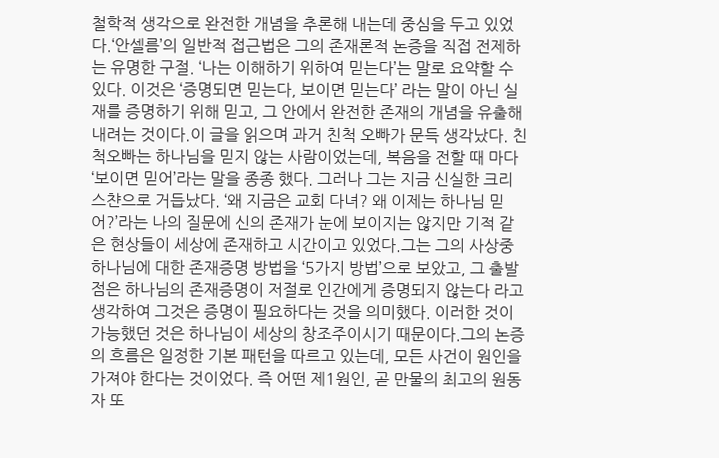철학적 생각으로 완전한 개념을 추론해 내는데 중심을 두고 있었다.‘안셀름’의 일반적 접근법은 그의 존재론적 논증을 직접 전제하는 유명한 구절. ‘나는 이해하기 위하여 믿는다’는 말로 요약할 수 있다. 이것은 ‘증명되면 믿는다, 보이면 믿는다’ 라는 말이 아닌 실재를 증명하기 위해 믿고, 그 안에서 완전한 존재의 개념을 유출해 내려는 것이다.이 글을 읽으며 과거 친척 오빠가 문득 생각났다. 친척오빠는 하나님을 믿지 않는 사람이었는데, 복음을 전할 때 마다 ‘보이면 믿어’라는 말을 종종 했다. 그러나 그는 지금 신실한 크리스챤으로 거듭났다. ‘왜 지금은 교회 다녀? 왜 이제는 하나님 믿어?’라는 나의 질문에 신의 존재가 눈에 보이지는 않지만 기적 같은 현상들이 세상에 존재하고 시간이고 있었다.그는 그의 사상중 하나님에 대한 존재증명 방법을 ‘5가지 방법’으로 보았고, 그 출발점은 하나님의 존재증명이 저절로 인간에게 증명되지 않는다 라고 생각하여 그것은 증명이 필요하다는 것을 의미했다. 이러한 것이 가능했던 것은 하나님이 세상의 창조주이시기 때문이다.그의 논증의 흐름은 일정한 기본 패턴을 따르고 있는데, 모든 사건이 원인을 가져야 한다는 것이었다. 즉 어떤 제1원인, 곧 만물의 최고의 원동자 또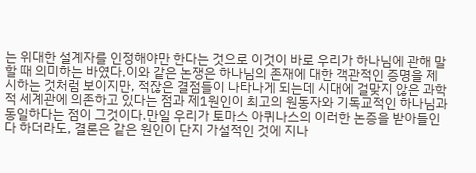는 위대한 설계자를 인정해야만 한다는 것으로 이것이 바로 우리가 하나님에 관해 말할 때 의미하는 바였다.이와 같은 논쟁은 하나님의 존재에 대한 객관적인 증명을 제시하는 것처럼 보이지만, 적잖은 결점들이 나타나게 되는데 시대에 걸맞지 않은 과학적 세계관에 의존하고 있다는 점과 제1원인이 최고의 원동자와 기독교적인 하나님과 동일하다는 점이 그것이다.만일 우리가 토마스 아퀴나스의 이러한 논증을 받아들인다 하더라도, 결론은 같은 원인이 단지 가설적인 것에 지나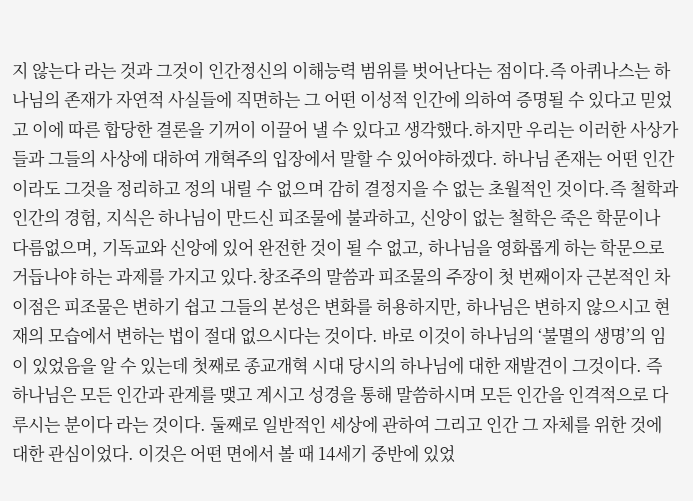지 않는다 라는 것과 그것이 인간정신의 이해능력 범위를 벗어난다는 점이다.즉 아퀴나스는 하나님의 존재가 자연적 사실들에 직면하는 그 어떤 이성적 인간에 의하여 증명될 수 있다고 믿었고 이에 따른 합당한 결론을 기꺼이 이끌어 낼 수 있다고 생각했다.하지만 우리는 이러한 사상가들과 그들의 사상에 대하여 개혁주의 입장에서 말할 수 있어야하겠다. 하나님 존재는 어떤 인간이라도 그것을 정리하고 정의 내릴 수 없으며 감히 결정지을 수 없는 초월적인 것이다.즉 철학과 인간의 경험, 지식은 하나님이 만드신 피조물에 불과하고, 신앙이 없는 철학은 죽은 학문이나 다름없으며, 기독교와 신앙에 있어 완전한 것이 될 수 없고, 하나님을 영화롭게 하는 학문으로 거듭나야 하는 과제를 가지고 있다.창조주의 말씀과 피조물의 주장이 첫 번째이자 근본적인 차이점은 피조물은 변하기 쉽고 그들의 본성은 변화를 허용하지만, 하나님은 변하지 않으시고 현재의 모습에서 변하는 법이 절대 없으시다는 것이다. 바로 이것이 하나님의 ‘불멸의 생명’의 임이 있었음을 알 수 있는데 첫째로 종교개혁 시대 당시의 하나님에 대한 재발견이 그것이다. 즉 하나님은 모든 인간과 관계를 맺고 계시고 성경을 통해 말씀하시며 모든 인간을 인격적으로 다루시는 분이다 라는 것이다. 둘째로 일반적인 세상에 관하여 그리고 인간 그 자체를 위한 것에 대한 관심이었다. 이것은 어떤 면에서 볼 때 14세기 중반에 있었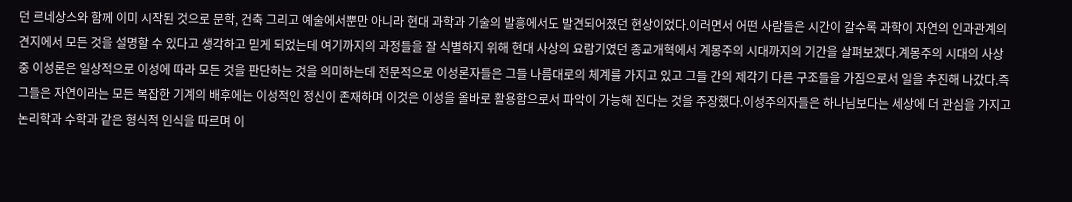던 르네상스와 함께 이미 시작된 것으로 문학, 건축 그리고 예술에서뿐만 아니라 현대 과학과 기술의 발흥에서도 발견되어졌던 현상이었다.이러면서 어떤 사람들은 시간이 갈수록 과학이 자연의 인과관계의 견지에서 모든 것을 설명할 수 있다고 생각하고 믿게 되었는데 여기까지의 과정들을 잘 식별하지 위해 현대 사상의 요람기였던 종교개혁에서 계몽주의 시대까지의 기간을 살펴보겠다.계몽주의 시대의 사상 중 이성론은 일상적으로 이성에 따라 모든 것을 판단하는 것을 의미하는데 전문적으로 이성론자들은 그들 나름대로의 체계를 가지고 있고 그들 간의 제각기 다른 구조들을 가짐으로서 일을 추진해 나갔다.즉 그들은 자연이라는 모든 복잡한 기계의 배후에는 이성적인 정신이 존재하며 이것은 이성을 올바로 활용함으로서 파악이 가능해 진다는 것을 주장했다.이성주의자들은 하나님보다는 세상에 더 관심을 가지고 논리학과 수학과 같은 형식적 인식을 따르며 이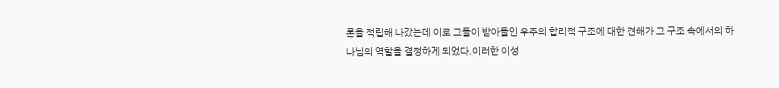론을 적립해 나갔는데 이로 그들이 받아들인 우주의 합리적 구조에 대한 견해가 그 구조 속에서의 하나님의 역할을 결정하게 되었다.이러한 이성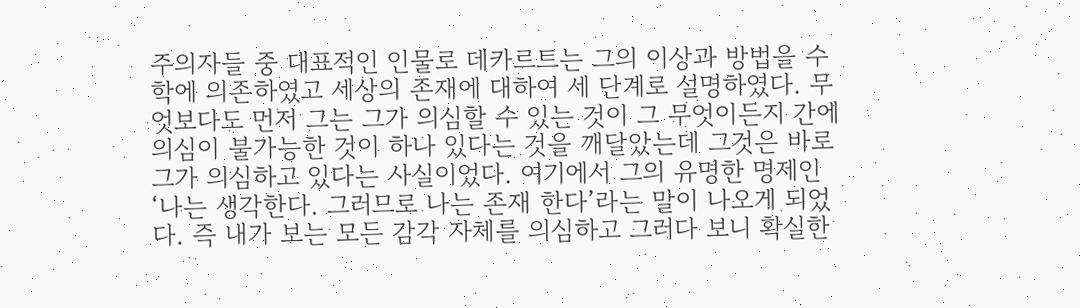주의자들 중 대표적인 인물로 데카르트는 그의 이상과 방법을 수학에 의존하였고 세상의 존재에 대하여 세 단계로 설명하였다. 무엇보다도 먼저 그는 그가 의심할 수 있는 것이 그 무엇이든지 간에 의심이 불가능한 것이 하나 있다는 것을 깨달았는데 그것은 바로 그가 의심하고 있다는 사실이었다. 여기에서 그의 유명한 명제인 ‘나는 생각한다. 그러므로 나는 존재 한다’라는 말이 나오게 되었다. 즉 내가 보는 모든 감각 자체를 의심하고 그러다 보니 확실한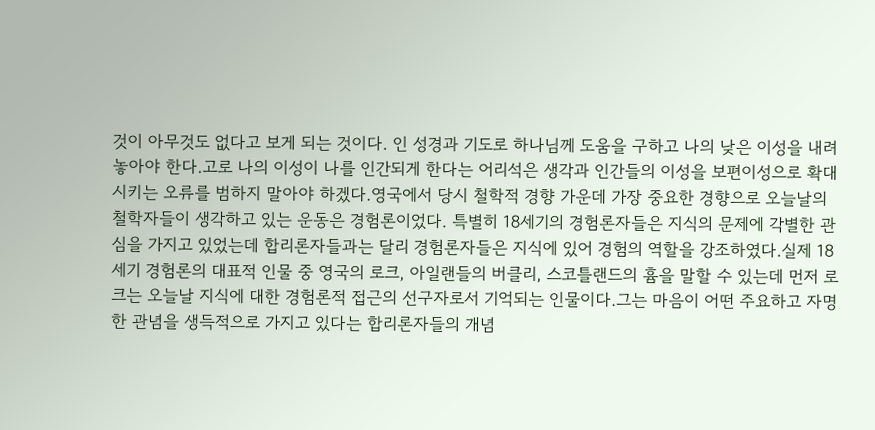것이 아무것도 없다고 보게 되는 것이다. 인 성경과 기도로 하나님께 도움을 구하고 나의 낮은 이성을 내려놓아야 한다.고로 나의 이성이 나를 인간되게 한다는 어리석은 생각과 인간들의 이성을 보편이성으로 확대 시키는 오류를 범하지 말아야 하겠다.영국에서 당시 철학적 경향 가운데 가장 중요한 경향으로 오늘날의 철학자들이 생각하고 있는 운동은 경험론이었다. 특별히 18세기의 경험론자들은 지식의 문제에 각별한 관심을 가지고 있었는데 합리론자들과는 달리 경험론자들은 지식에 있어 경험의 역할을 강조하였다.실제 18세기 경험론의 대표적 인물 중 영국의 로크, 아일랜들의 버클리, 스코틀랜드의 흄을 말할 수 있는데 먼저 로크는 오늘날 지식에 대한 경험론적 접근의 선구자로서 기억되는 인물이다.그는 마음이 어떤 주요하고 자명한 관념을 생득적으로 가지고 있다는 합리론자들의 개념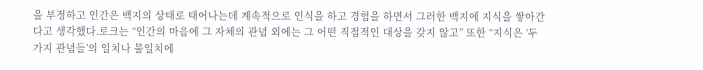을 부정하고 인간은 백지의 상태로 태어나는데 계속적으로 인식을 하고 경험을 하면서 그러한 백지에 지식을 쌓아간다고 생각했다.로크는 “인간의 마음에 그 자체의 관념 외에는 그 어떤 직접적인 대상을 갖지 않고” 또한 “지식은 ‘두 가지 관념들’의 일치나 불일치에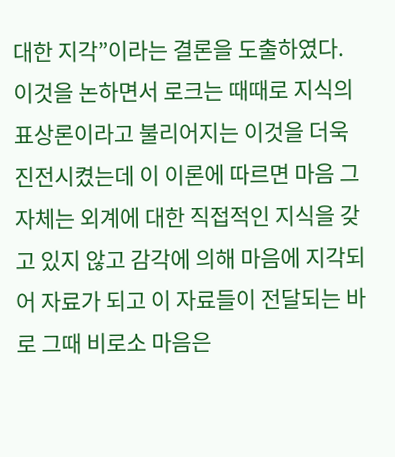대한 지각”이라는 결론을 도출하였다. 이것을 논하면서 로크는 때때로 지식의 표상론이라고 불리어지는 이것을 더욱 진전시켰는데 이 이론에 따르면 마음 그 자체는 외계에 대한 직접적인 지식을 갖고 있지 않고 감각에 의해 마음에 지각되어 자료가 되고 이 자료들이 전달되는 바로 그때 비로소 마음은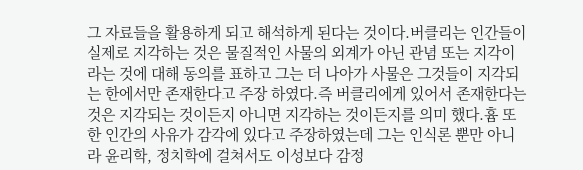그 자료들을 활용하게 되고 해석하게 된다는 것이다.버클리는 인간들이 실제로 지각하는 것은 물질적인 사물의 외계가 아닌 관념 또는 지각이라는 것에 대해 동의를 표하고 그는 더 나아가 사물은 그것들이 지각되는 한에서만 존재한다고 주장 하였다.즉 버클리에게 있어서 존재한다는 것은 지각되는 것이든지 아니면 지각하는 것이든지를 의미 했다.흄 또한 인간의 사유가 감각에 있다고 주장하였는데 그는 인식론 뿐만 아니라 윤리학, 정치학에 걸쳐서도 이성보다 감정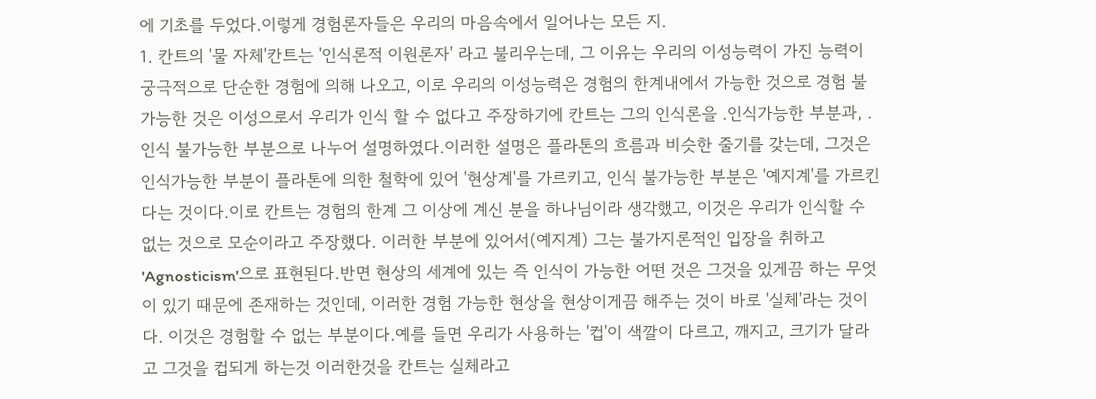에 기초를 두었다.이렇게 경험론자들은 우리의 마음속에서 일어나는 모든 지.
1. 칸트의 '물 자체'칸트는 '인식론적 이원론자' 라고 불리우는데, 그 이유는 우리의 이성능력이 가진 능력이 궁극적으로 단순한 경험에 의해 나오고, 이로 우리의 이성능력은 경험의 한계내에서 가능한 것으로 경험 불가능한 것은 이성으로서 우리가 인식 할 수 없다고 주장하기에 칸트는 그의 인식론을 .인식가능한 부분과, .인식 불가능한 부분으로 나누어 설명하였다.이러한 설명은 플라톤의 흐름과 비슷한 줄기를 갖는데, 그것은 인식가능한 부분이 플라톤에 의한 철학에 있어 '현상계'를 가르키고, 인식 불가능한 부분은 '예지계'를 가르킨다는 것이다.이로 칸트는 경험의 한계 그 이상에 계신 분을 하나님이라 생각했고, 이것은 우리가 인식할 수 없는 것으로 모순이라고 주장했다. 이러한 부분에 있어서(예지계) 그는 불가지론적인 입장을 취하고 'Agnosticism'으로 표현된다.반면 현상의 세계에 있는 즉 인식이 가능한 어떤 것은 그것을 있게끔 하는 무엇이 있기 때문에 존재하는 것인데, 이러한 경험 가능한 현상을 현상이게끔 해주는 것이 바로 '실체'라는 것이다. 이것은 경험할 수 없는 부분이다.예를 들면 우리가 사용하는 '컵'이 색깔이 다르고, 깨지고, 크기가 달라고 그것을 컵되게 하는것 이러한것을 칸트는 실체라고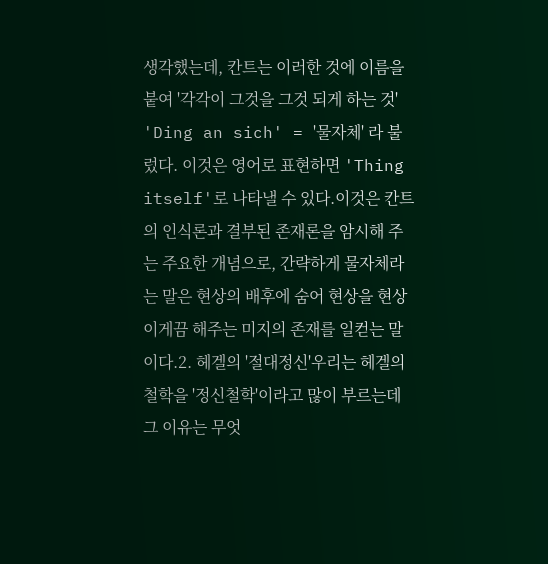생각했는데, 칸트는 이러한 것에 이름을 붙여 '각각이 그것을 그것 되게 하는 것' 'Ding an sich' = '물자체' 라 불렀다. 이것은 영어로 표현하면 'Thing itself'로 나타낼 수 있다.이것은 칸트의 인식론과 결부된 존재론을 암시해 주는 주요한 개념으로, 간략하게 물자체라는 말은 현상의 배후에 숨어 현상을 현상이게끔 해주는 미지의 존재를 일컫는 말이다.2. 헤겔의 '절대정신'우리는 헤겔의 철학을 '정신철학'이라고 많이 부르는데 그 이유는 무엇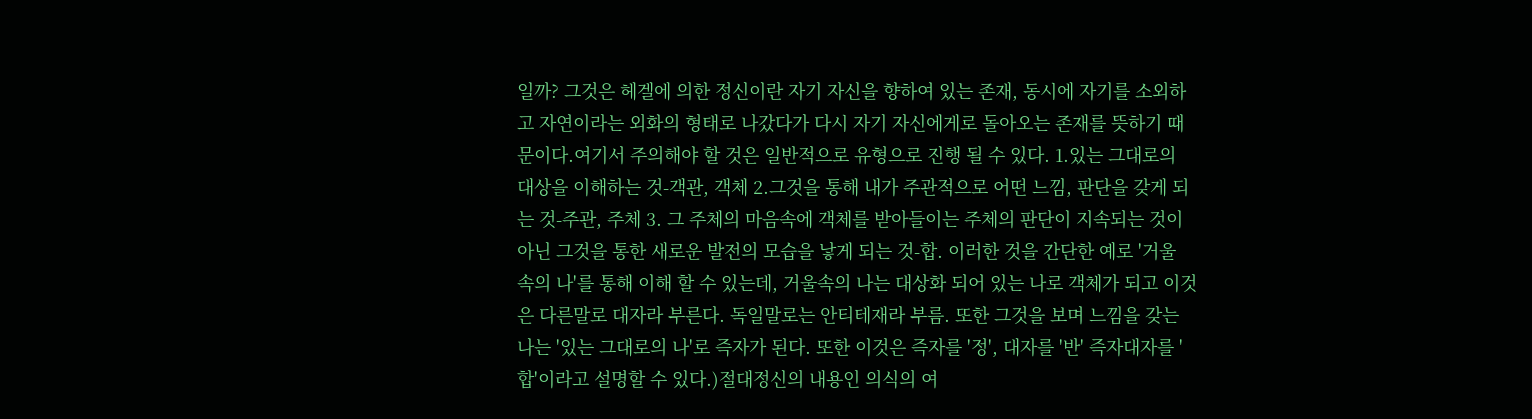일까? 그것은 헤겔에 의한 정신이란 자기 자신을 향하여 있는 존재, 동시에 자기를 소외하고 자연이라는 외화의 형태로 나갔다가 다시 자기 자신에게로 돌아오는 존재를 뜻하기 때문이다.여기서 주의해야 할 것은 일반적으로 유형으로 진행 될 수 있다. 1.있는 그대로의 대상을 이해하는 것-객관, 객체 2.그것을 통해 내가 주관적으로 어떤 느낌, 판단을 갖게 되는 것-주관, 주체 3. 그 주체의 마음속에 객체를 받아들이는 주체의 판단이 지속되는 것이 아닌 그것을 통한 새로운 발전의 모습을 낳게 되는 것-합. 이러한 것을 간단한 예로 '거울 속의 나'를 통해 이해 할 수 있는데, 거울속의 나는 대상화 되어 있는 나로 객체가 되고 이것은 다른말로 대자라 부른다. 독일말로는 안티테재라 부름. 또한 그것을 보며 느낌을 갖는 나는 '있는 그대로의 나'로 즉자가 된다. 또한 이것은 즉자를 '정', 대자를 '반' 즉자대자를 '합'이라고 설명할 수 있다.)절대정신의 내용인 의식의 여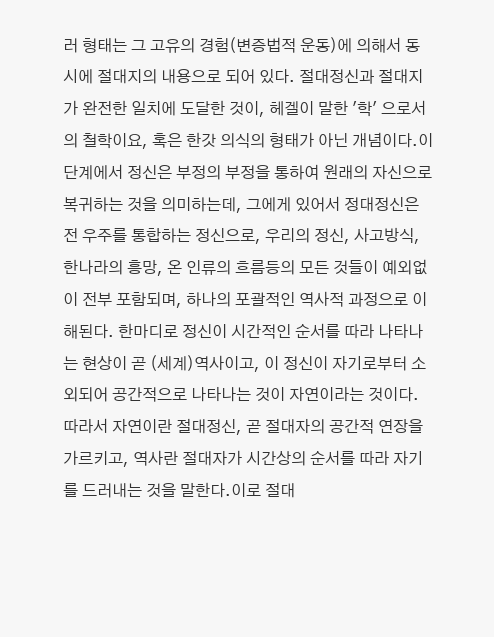러 형태는 그 고유의 경험(변증법적 운동)에 의해서 동시에 절대지의 내용으로 되어 있다. 절대정신과 절대지가 완전한 일치에 도달한 것이, 헤겔이 말한 '학' 으로서의 철학이요, 혹은 한갓 의식의 형태가 아닌 개념이다.이 단계에서 정신은 부정의 부정을 통하여 원래의 자신으로 복귀하는 것을 의미하는데, 그에게 있어서 정대정신은 전 우주를 통합하는 정신으로, 우리의 정신, 사고방식, 한나라의 흥망, 온 인류의 흐름등의 모든 것들이 예외없이 전부 포함되며, 하나의 포괄적인 역사적 과정으로 이해된다. 한마디로 정신이 시간적인 순서를 따라 나타나는 현상이 곧 (세계)역사이고, 이 정신이 자기로부터 소외되어 공간적으로 나타나는 것이 자연이라는 것이다. 따라서 자연이란 절대정신, 곧 절대자의 공간적 연장을 가르키고, 역사란 절대자가 시간상의 순서를 따라 자기를 드러내는 것을 말한다.이로 절대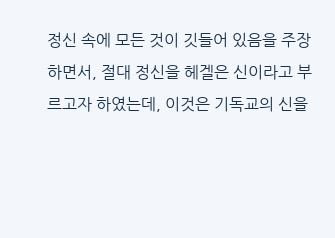정신 속에 모든 것이 깃들어 있음을 주장하면서, 절대 정신을 헤겔은 신이라고 부르고자 하였는데, 이것은 기독교의 신을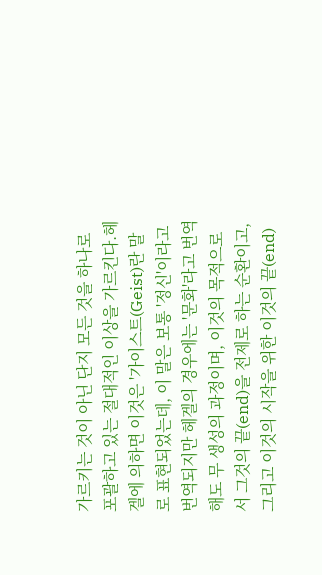가르키는 것이 아닌 단지 모든 것을 하나로 포괄하고 있는 절대적인 이상을 가르킨다.헤겔에 의하면 이것은 '가이스트(Geist)란 말로 표현되었는데, 이 말은 보통 '정신'이라고 번역되지만 헤겔의 경우에는 '문화'라고 번역해도 무 생성의 과정이며, 이것의 목적으로서 그것의 끝(end)을 전제로 하는 순환이고, 그리고 이것의 시작을 위한 이것의 끝(end)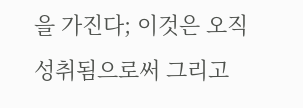을 가진다; 이것은 오직 성취됨으로써 그리고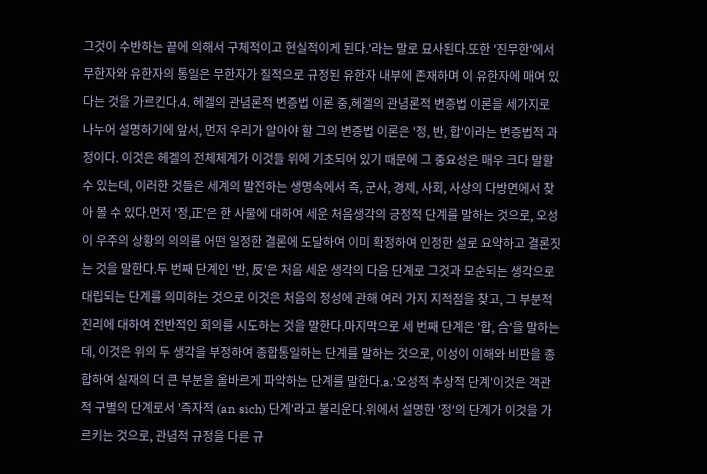그것이 수반하는 끝에 의해서 구체적이고 현실적이게 된다.'라는 말로 묘사된다.또한 '진무한'에서 무한자와 유한자의 통일은 무한자가 질적으로 규정된 유한자 내부에 존재하며 이 유한자에 매여 있다는 것을 가르킨다.4. 헤겔의 관념론적 변증법 이론 중,헤겔의 관념론적 변증법 이론을 세가지로 나누어 설명하기에 앞서, 먼저 우리가 알아야 할 그의 변증법 이론은 '정, 반, 합'이라는 변증법적 과정이다. 이것은 헤겔의 전체체계가 이것들 위에 기초되어 있기 때문에 그 중요성은 매우 크다 말할 수 있는데, 이러한 것들은 세계의 발전하는 생명속에서 즉, 군사, 경제, 사회, 사상의 다방면에서 찾아 볼 수 있다.먼저 '정,正'은 한 사물에 대하여 세운 처음생각의 긍정적 단계를 말하는 것으로, 오성이 우주의 상황의 의의를 어떤 일정한 결론에 도달하여 이미 확정하여 인정한 설로 요약하고 결론짓는 것을 말한다.두 번째 단계인 '반, 反'은 처음 세운 생각의 다음 단계로 그것과 모순되는 생각으로 대립되는 단계를 의미하는 것으로 이것은 처음의 정성에 관해 여러 가지 지적점을 찾고, 그 부분적 진리에 대하여 전반적인 회의를 시도하는 것을 말한다.마지막으로 세 번째 단계은 '합, 合'을 말하는데, 이것은 위의 두 생각을 부정하여 종합통일하는 단계를 말하는 것으로, 이성이 이해와 비판을 종합하여 실재의 더 큰 부분을 올바르게 파악하는 단계를 말한다.a.'오성적 추상적 단계'이것은 객관적 구별의 단계로서 '즉자적 (an sich) 단계'라고 불리운다.위에서 설명한 '정'의 단계가 이것을 가르키는 것으로, 관념적 규정을 다른 규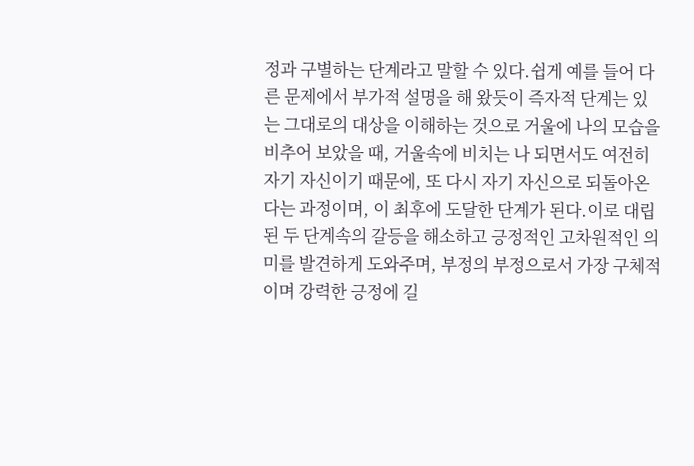정과 구별하는 단계라고 말할 수 있다.쉽게 예를 들어 다른 문제에서 부가적 설명을 해 왔듯이 즉자적 단계는 있는 그대로의 대상을 이해하는 것으로 거울에 나의 모습을 비추어 보았을 때, 거울속에 비치는 나 되면서도 여전히 자기 자신이기 때문에, 또 다시 자기 자신으로 되돌아온다는 과정이며, 이 최후에 도달한 단계가 된다.이로 대립된 두 단계속의 갈등을 해소하고 긍정적인 고차원적인 의미를 발견하게 도와주며, 부정의 부정으로서 가장 구체적이며 강력한 긍정에 길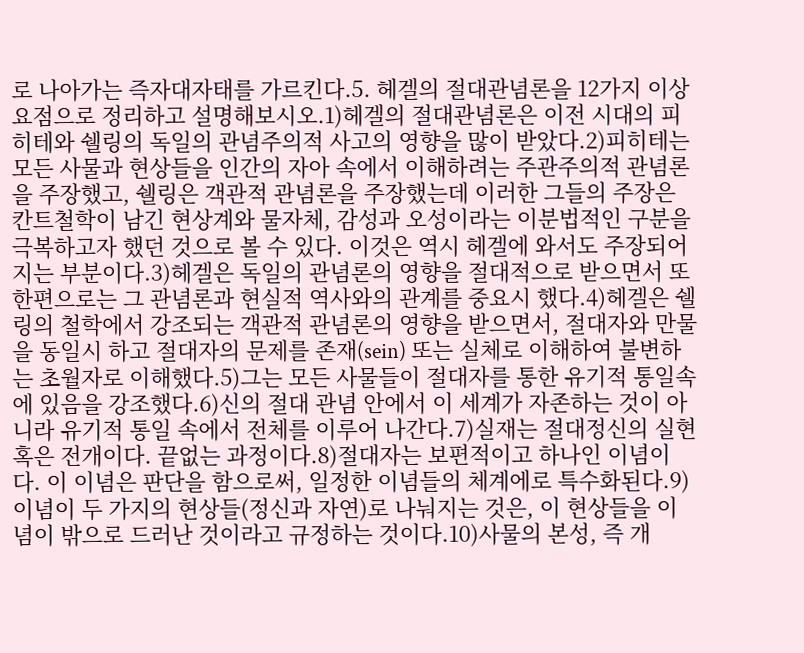로 나아가는 즉자대자태를 가르킨다.5. 헤겔의 절대관념론을 12가지 이상 요점으로 정리하고 설명해보시오.1)헤겔의 절대관념론은 이전 시대의 피히테와 쉘링의 독일의 관념주의적 사고의 영향을 많이 받았다.2)피히테는 모든 사물과 현상들을 인간의 자아 속에서 이해하려는 주관주의적 관념론을 주장했고, 쉘링은 객관적 관념론을 주장했는데 이러한 그들의 주장은 칸트철학이 남긴 현상계와 물자체, 감성과 오성이라는 이분법적인 구분을 극복하고자 했던 것으로 볼 수 있다. 이것은 역시 헤겔에 와서도 주장되어지는 부분이다.3)헤겔은 독일의 관념론의 영향을 절대적으로 받으면서 또 한편으로는 그 관념론과 현실적 역사와의 관계를 중요시 했다.4)헤겔은 쉘링의 철학에서 강조되는 객관적 관념론의 영향을 받으면서, 절대자와 만물을 동일시 하고 절대자의 문제를 존재(sein) 또는 실체로 이해하여 불변하는 초월자로 이해했다.5)그는 모든 사물들이 절대자를 통한 유기적 통일속에 있음을 강조했다.6)신의 절대 관념 안에서 이 세계가 자존하는 것이 아니라 유기적 통일 속에서 전체를 이루어 나간다.7)실재는 절대정신의 실현 혹은 전개이다. 끝없는 과정이다.8)절대자는 보편적이고 하나인 이념이다. 이 이념은 판단을 함으로써, 일정한 이념들의 체계에로 특수화된다.9)이념이 두 가지의 현상들(정신과 자연)로 나눠지는 것은, 이 현상들을 이념이 밖으로 드러난 것이라고 규정하는 것이다.10)사물의 본성, 즉 개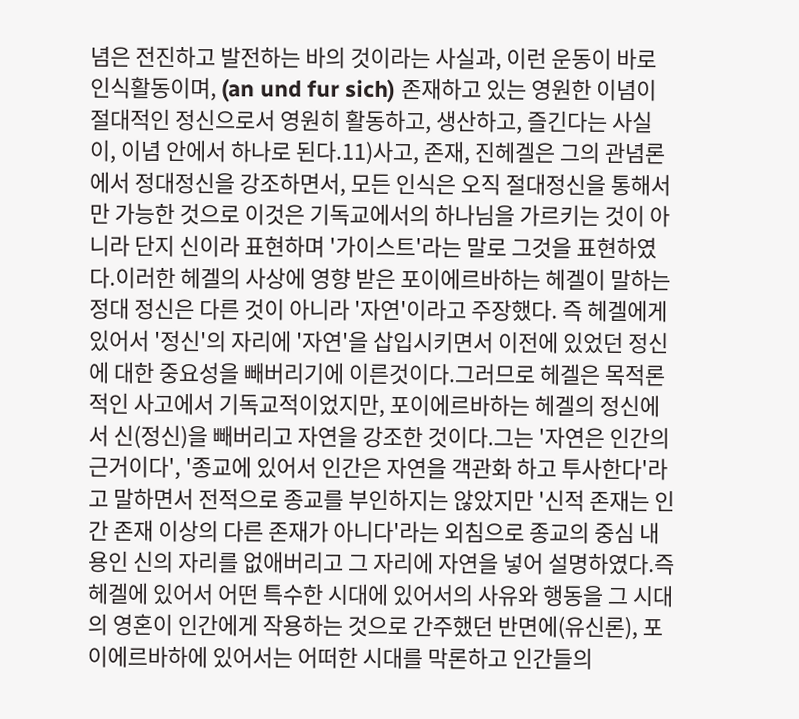념은 전진하고 발전하는 바의 것이라는 사실과, 이런 운동이 바로 인식활동이며, (an und fur sich) 존재하고 있는 영원한 이념이 절대적인 정신으로서 영원히 활동하고, 생산하고, 즐긴다는 사실이, 이념 안에서 하나로 된다.11)사고, 존재, 진헤겔은 그의 관념론에서 정대정신을 강조하면서, 모든 인식은 오직 절대정신을 통해서만 가능한 것으로 이것은 기독교에서의 하나님을 가르키는 것이 아니라 단지 신이라 표현하며 '가이스트'라는 말로 그것을 표현하였다.이러한 헤겔의 사상에 영향 받은 포이에르바하는 헤겔이 말하는 정대 정신은 다른 것이 아니라 '자연'이라고 주장했다. 즉 헤겔에게 있어서 '정신'의 자리에 '자연'을 삽입시키면서 이전에 있었던 정신에 대한 중요성을 빼버리기에 이른것이다.그러므로 헤겔은 목적론적인 사고에서 기독교적이었지만, 포이에르바하는 헤겔의 정신에서 신(정신)을 빼버리고 자연을 강조한 것이다.그는 '자연은 인간의 근거이다', '종교에 있어서 인간은 자연을 객관화 하고 투사한다'라고 말하면서 전적으로 종교를 부인하지는 않았지만 '신적 존재는 인간 존재 이상의 다른 존재가 아니다'라는 외침으로 종교의 중심 내용인 신의 자리를 없애버리고 그 자리에 자연을 넣어 설명하였다.즉 헤겔에 있어서 어떤 특수한 시대에 있어서의 사유와 행동을 그 시대의 영혼이 인간에게 작용하는 것으로 간주했던 반면에(유신론), 포이에르바하에 있어서는 어떠한 시대를 막론하고 인간들의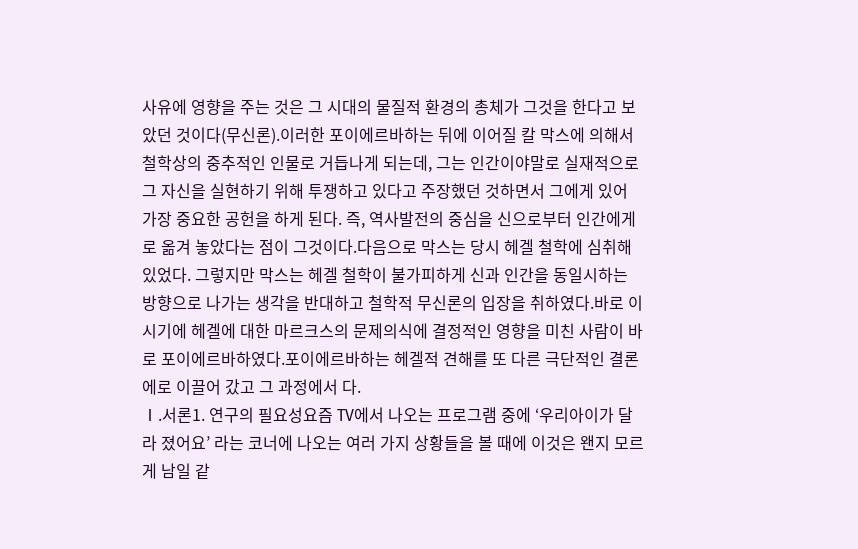사유에 영향을 주는 것은 그 시대의 물질적 환경의 총체가 그것을 한다고 보았던 것이다(무신론).이러한 포이에르바하는 뒤에 이어질 칼 막스에 의해서 철학상의 중추적인 인물로 거듭나게 되는데, 그는 인간이야말로 실재적으로 그 자신을 실현하기 위해 투쟁하고 있다고 주장했던 것하면서 그에게 있어 가장 중요한 공헌을 하게 된다. 즉, 역사발전의 중심을 신으로부터 인간에게로 옮겨 놓았다는 점이 그것이다.다음으로 막스는 당시 헤겔 철학에 심취해 있었다. 그렇지만 막스는 헤겔 철학이 불가피하게 신과 인간을 동일시하는 방향으로 나가는 생각을 반대하고 철학적 무신론의 입장을 취하였다.바로 이 시기에 헤겔에 대한 마르크스의 문제의식에 결정적인 영향을 미친 사람이 바로 포이에르바하였다.포이에르바하는 헤겔적 견해를 또 다른 극단적인 결론에로 이끌어 갔고 그 과정에서 다.
Ⅰ.서론1. 연구의 필요성요즘 TV에서 나오는 프로그램 중에 ‘우리아이가 달라 졌어요’ 라는 코너에 나오는 여러 가지 상황들을 볼 때에 이것은 왠지 모르게 남일 같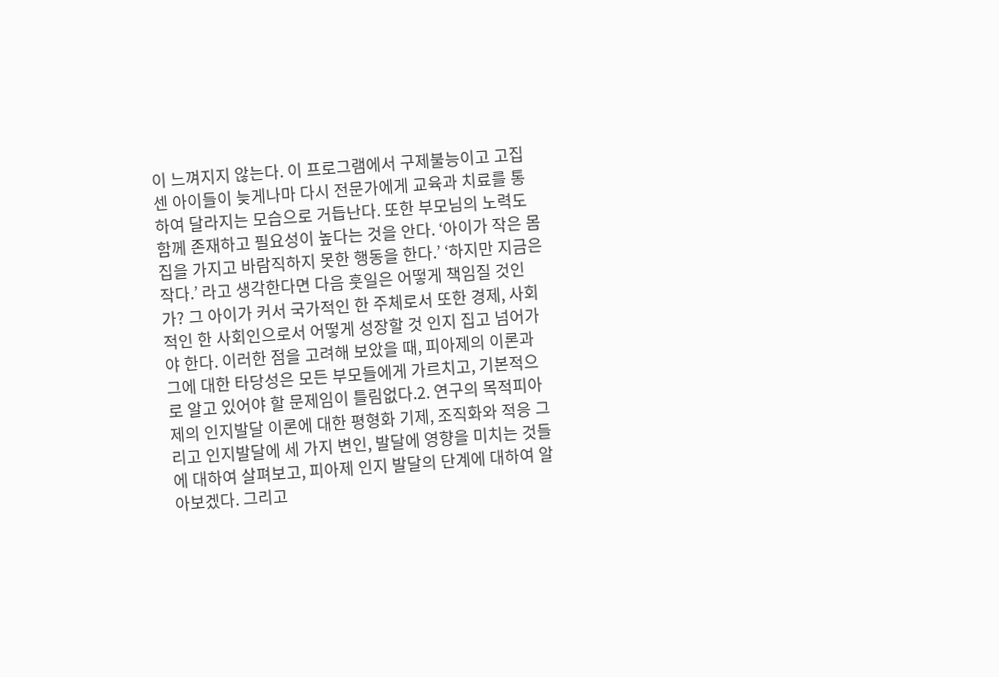이 느껴지지 않는다. 이 프로그램에서 구제불능이고 고집 센 아이들이 늦게나마 다시 전문가에게 교육과 치료를 통하여 달라지는 모습으로 거듭난다. 또한 부모님의 노력도 함께 존재하고 필요성이 높다는 것을 안다. ‘아이가 작은 몸집을 가지고 바람직하지 못한 행동을 한다.’ ‘하지만 지금은 작다.’ 라고 생각한다면 다음 훗일은 어떻게 책임질 것인가? 그 아이가 커서 국가적인 한 주체로서 또한 경제, 사회적인 한 사회인으로서 어떻게 성장할 것 인지 집고 넘어가야 한다. 이러한 점을 고려해 보았을 때, 피아제의 이론과 그에 대한 타당성은 모든 부모들에게 가르치고, 기본적으로 알고 있어야 할 문제임이 틀림없다.2. 연구의 목적피아제의 인지발달 이론에 대한 평형화 기제, 조직화와 적응 그리고 인지발달에 세 가지 변인, 발달에 영향을 미치는 것들에 대하여 살펴보고, 피아제 인지 발달의 단계에 대하여 알아보겠다. 그리고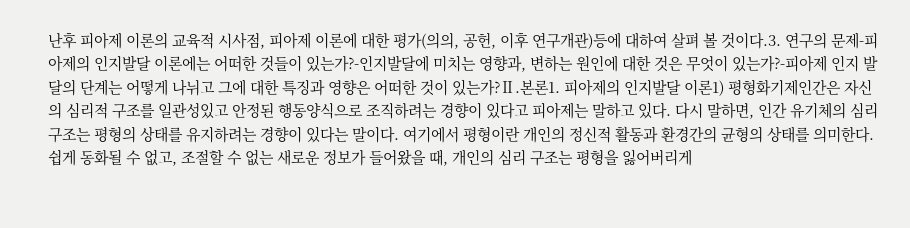난후 피아제 이론의 교육적 시사점, 피아제 이론에 대한 평가(의의, 공헌, 이후 연구개관)등에 대하여 살펴 볼 것이다.3. 연구의 문제-피아제의 인지발달 이론에는 어떠한 것들이 있는가?-인지발달에 미치는 영향과, 변하는 원인에 대한 것은 무엇이 있는가?-피아제 인지 발달의 단계는 어떻게 나뉘고 그에 대한 특징과 영향은 어떠한 것이 있는가?Ⅱ.본론1. 피아제의 인지발달 이론1) 평형화기제인간은 자신의 심리적 구조를 일관성있고 안정된 행동양식으로 조직하려는 경향이 있다고 피아제는 말하고 있다. 다시 말하면, 인간 유기체의 심리구조는 평형의 상태를 유지하려는 경향이 있다는 말이다. 여기에서 평형이란 개인의 정신적 활동과 환경간의 균형의 상태를 의미한다. 쉽게 동화될 수 없고, 조절할 수 없는 새로운 정보가 들어왔을 때, 개인의 심리 구조는 평형을 잃어버리게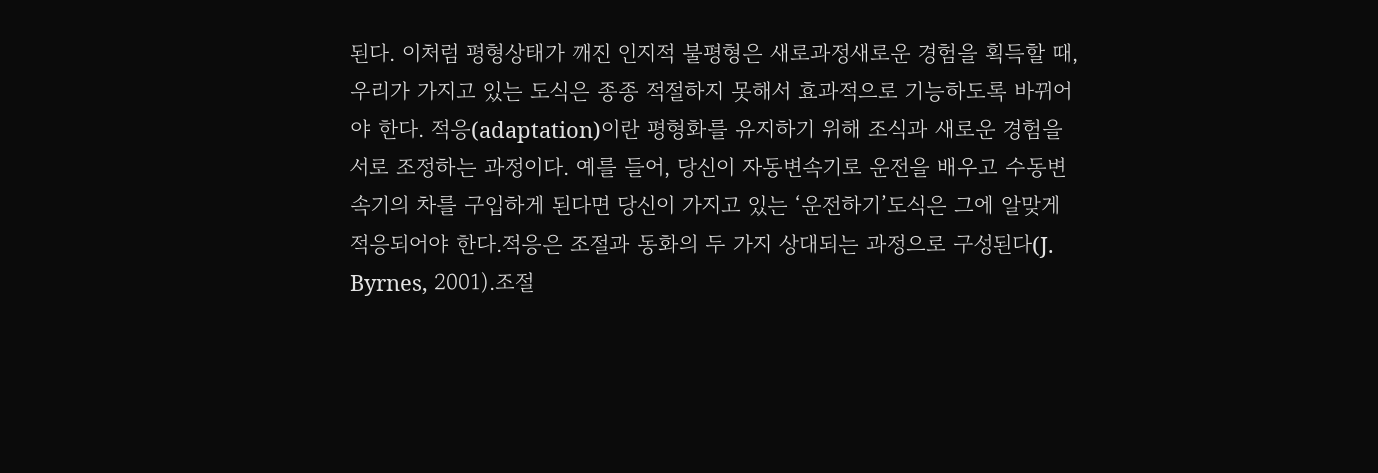된다. 이처럼 평형상태가 깨진 인지적 불평형은 새로과정새로운 경험을 획득할 때, 우리가 가지고 있는 도식은 종종 적절하지 못해서 효과적으로 기능하도록 바뀌어야 한다. 적응(adaptation)이란 평형화를 유지하기 위해 조식과 새로운 경험을 서로 조정하는 과정이다. 예를 들어, 당신이 자동변속기로 운전을 배우고 수동변속기의 차를 구입하게 된다면 당신이 가지고 있는 ‘운전하기’도식은 그에 알맞게 적응되어야 한다.적응은 조절과 동화의 두 가지 상대되는 과정으로 구성된다(J. Byrnes, 2001).조절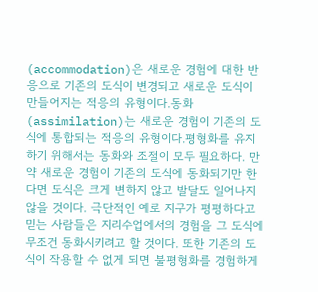(accommodation)은 새로운 경험에 대한 반응으로 기존의 도식이 변경되고 새로운 도식이 만들어지는 적응의 유형이다.동화(assimilation)는 새로운 경험이 기존의 도식에 통합되는 적응의 유형이다.평형화를 유지하기 위해서는 동화와 조절이 모두 필요하다. 만약 새로운 경험이 기존의 도식에 동화되기만 한다면 도식은 크게 변하지 않고 발달도 일어나지 않을 것이다. 극단적인 예로 지구가 평평하다고 믿는 사람들은 지리수업에서의 경험을 그 도식에 무조건 동화시키려고 할 것이다. 또한 기존의 도식이 작용할 수 없게 되면 불평형화를 경험하게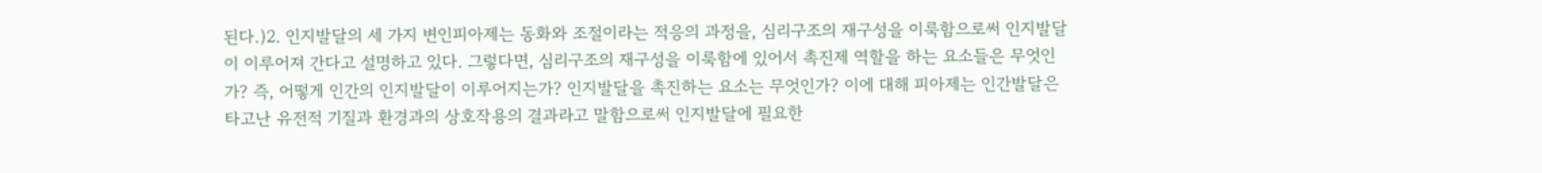된다.)2. 인지발달의 세 가지 변인피아제는 동화와 조절이라는 적응의 과정을, 심리구조의 재구성을 이룩함으로써 인지발달이 이루어져 간다고 설명하고 있다. 그렇다면, 심리구조의 재구성을 이룩함에 있어서 촉진제 역할을 하는 요소들은 무엇인가? 즉, 어떻게 인간의 인지발달이 이루어지는가? 인지발달을 촉진하는 요소는 무엇인가? 이에 대해 피아제는 인간발달은 타고난 유전적 기질과 환경과의 상호작용의 결과라고 말함으로써 인지발달에 필요한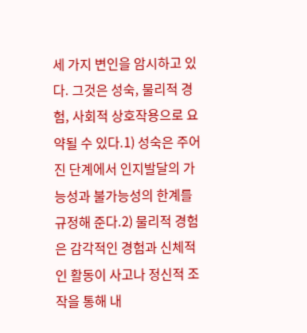세 가지 변인을 암시하고 있다. 그것은 성숙, 물리적 경험, 사회적 상호작용으로 요약될 수 있다.1) 성숙은 주어진 단계에서 인지발달의 가능성과 불가능성의 한계를 규정해 준다.2) 물리적 경험은 감각적인 경험과 신체적인 활동이 사고나 정신적 조작을 통해 내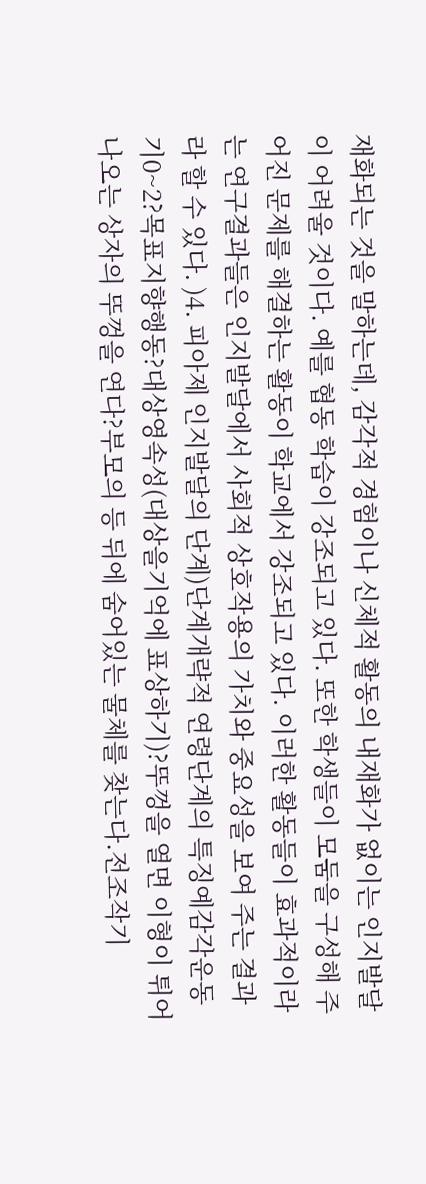재화되는 것을 말하는데, 감각적 경험이나 신체적 활동의 내재화가 없이는 인지발달이 어려울 것이다. 예를 협동 학습이 강조되고 있다. 또한 학생들이 모둠을 구성해 주어진 문제를 해결하는 활동이 학교에서 강조되고 있다. 이러한 활동들이 효과적이라는 연구결과들은 인지발달에서 사회적 상호작용의 가치와 중요성을 보여 주는 결과라 할 수 있다. )4. 피아제 인지발달의 단계)단계개략적 연령단계의 특징예감각운동기0~2?목표지향행동?대상영속성(대상을기억에 표상하기)?뚜껑을 열면 이형이 튀어나오는 상자의 뚜껑을 연다?부모의 등 뒤에 숨어있는 물체를 찾는다.전조작기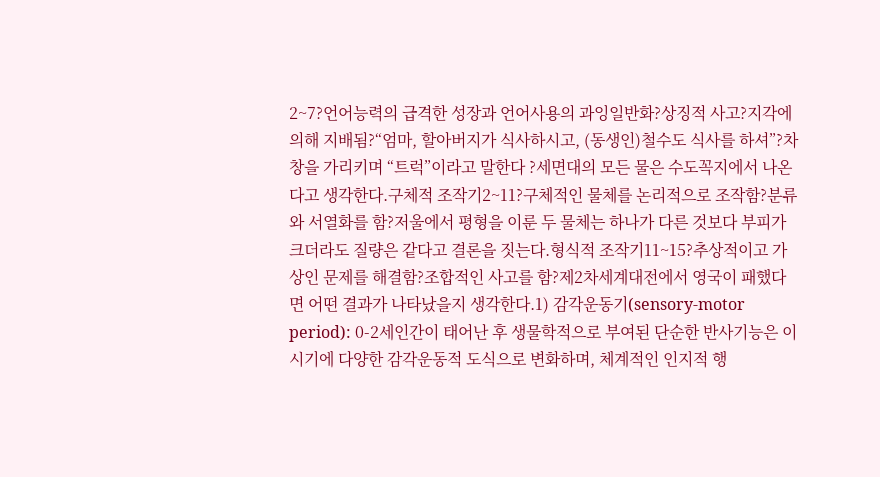2~7?언어능력의 급격한 성장과 언어사용의 과잉일반화?상징적 사고?지각에 의해 지배됨?“엄마, 할아버지가 식사하시고, (동생인)철수도 식사를 하셔”?차창을 가리키며 “트럭”이라고 말한다 ?세면대의 모든 물은 수도꼭지에서 나온다고 생각한다.구체적 조작기2~11?구체적인 물체를 논리적으로 조작함?분류와 서열화를 함?저울에서 평형을 이룬 두 물체는 하나가 다른 것보다 부피가 크더라도 질량은 같다고 결론을 짓는다.형식적 조작기11~15?추상적이고 가상인 문제를 해결함?조합적인 사고를 함?제2차세계대전에서 영국이 패했다면 어떤 결과가 나타났을지 생각한다.1) 감각운동기(sensory-motor period): 0-2세인간이 태어난 후 생물학적으로 부여된 단순한 반사기능은 이 시기에 다양한 감각운동적 도식으로 변화하며, 체계적인 인지적 행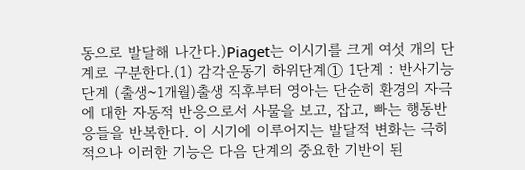동으로 발달해 나간다.)Piaget는 이시기를 크게 여섯 개의 단계로 구분한다.(1) 감각운동기 하위단계① 1단계 : 반사기능 단계 (출생~1개월)출생 직후부터 영아는 단순히 환경의 자극에 대한 자동적 반응으로서 사물을 보고, 잡고, 빠는 행동반응들을 반복한다. 이 시기에 이루어지는 발달적 변화는 극히 적으나 이러한 기능은 다음 단계의 중요한 기반이 된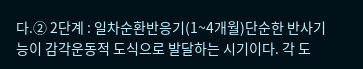다.② 2단계 : 일차순환반응기(1~4개월)단순한 반사기능이 감각운동적 도식으로 발달하는 시기이다. 각 도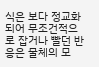식은 보다 정교화되어 무조건적으로 잡거나 빨던 반응은 물체의 모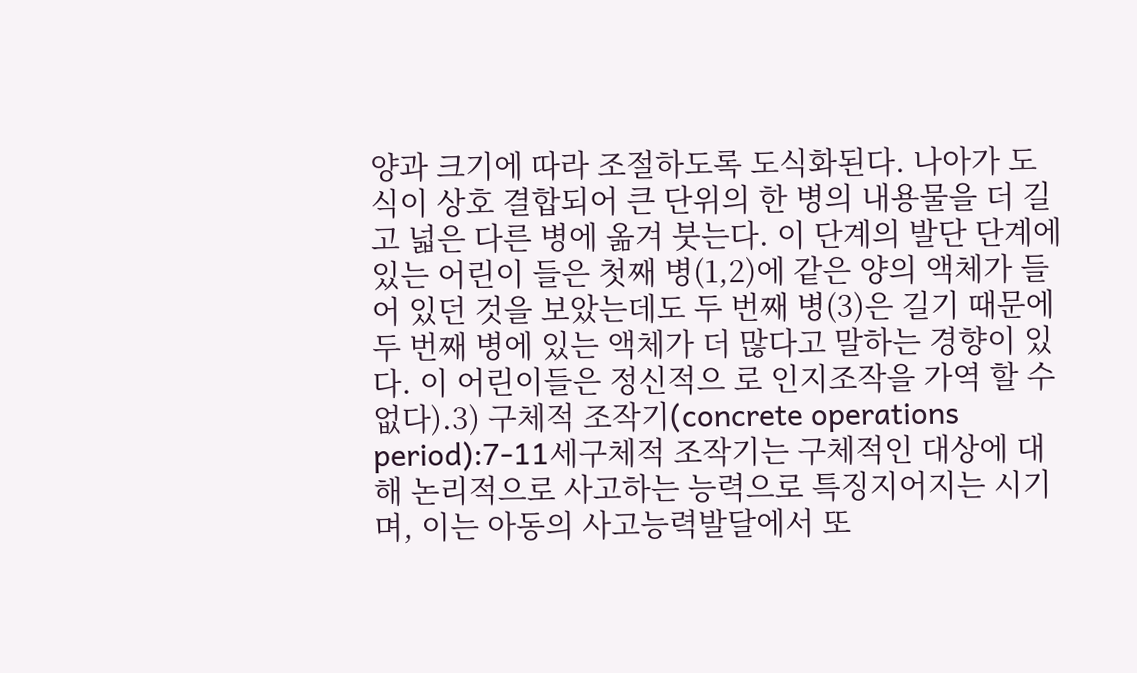양과 크기에 따라 조절하도록 도식화된다. 나아가 도식이 상호 결합되어 큰 단위의 한 병의 내용물을 더 길고 넓은 다른 병에 옮겨 붓는다. 이 단계의 발단 단계에 있는 어린이 들은 첫째 병(1,2)에 같은 양의 액체가 들어 있던 것을 보았는데도 두 번째 병(3)은 길기 때문에 두 번째 병에 있는 액체가 더 많다고 말하는 경향이 있다. 이 어린이들은 정신적으 로 인지조작을 가역 할 수 없다).3) 구체적 조작기(concrete operations period):7-11세구체적 조작기는 구체적인 대상에 대해 논리적으로 사고하는 능력으로 특징지어지는 시기며, 이는 아동의 사고능력발달에서 또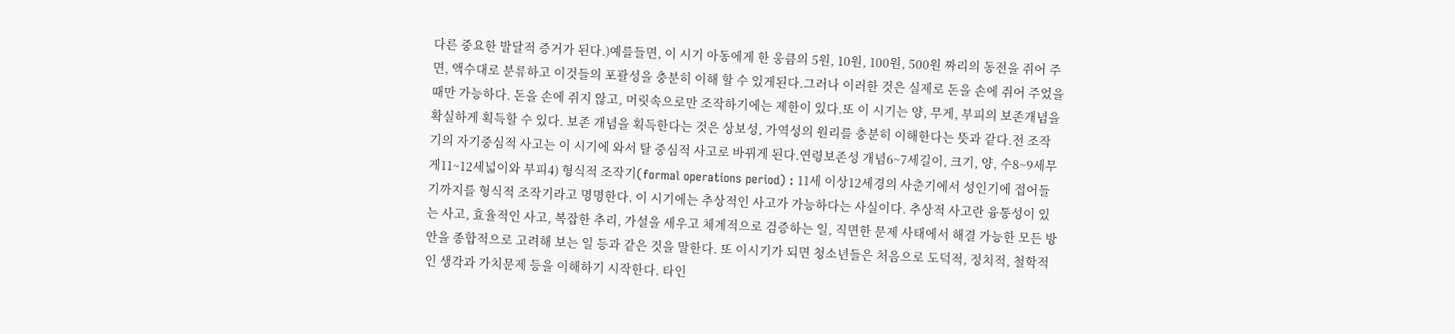다른 중요한 발달적 증거가 된다.)예를들면, 이 시기 아동에게 한 웅큼의 5원, 10원, 100원, 500원 짜리의 동전을 쥐어 주면, 액수대로 분류하고 이것들의 포괄성을 충분히 이해 할 수 있게된다.그러나 이러한 것은 실제로 돈을 손에 쥐어 주었을 때만 가능하다. 돈을 손에 쥐지 않고, 머릿속으로만 조작하기에는 제한이 있다.또 이 시기는 양, 무게, 부피의 보존개념을 확실하게 획득할 수 있다. 보존 개념을 획득한다는 것은 상보성, 가역성의 원리를 충분히 이해한다는 뜻과 같다.전 조작기의 자기중심적 사고는 이 시기에 와서 탈 중심적 사고로 바뀌게 된다.연령보존성 개념6~7세길이, 크기, 양, 수8~9세무게11~12세넓이와 부피4) 형식적 조작기(formal operations period) : 11세 이상12세경의 사춘기에서 성인기에 접어들기까지를 형식적 조작기라고 명명한다. 이 시기에는 추상적인 사고가 가능하다는 사실이다. 추상적 사고란 융통성이 있는 사고, 효율적인 사고, 복잡한 추리, 가설을 세우고 체계적으로 검증하는 일, 직면한 문제 사태에서 해결 가능한 모든 방안을 종합적으로 고려해 보는 일 등과 같은 것을 말한다. 또 이시기가 되면 청소년들은 처음으로 도덕적, 정치적, 철학적인 생각과 가치문제 등을 이해하기 시작한다. 타인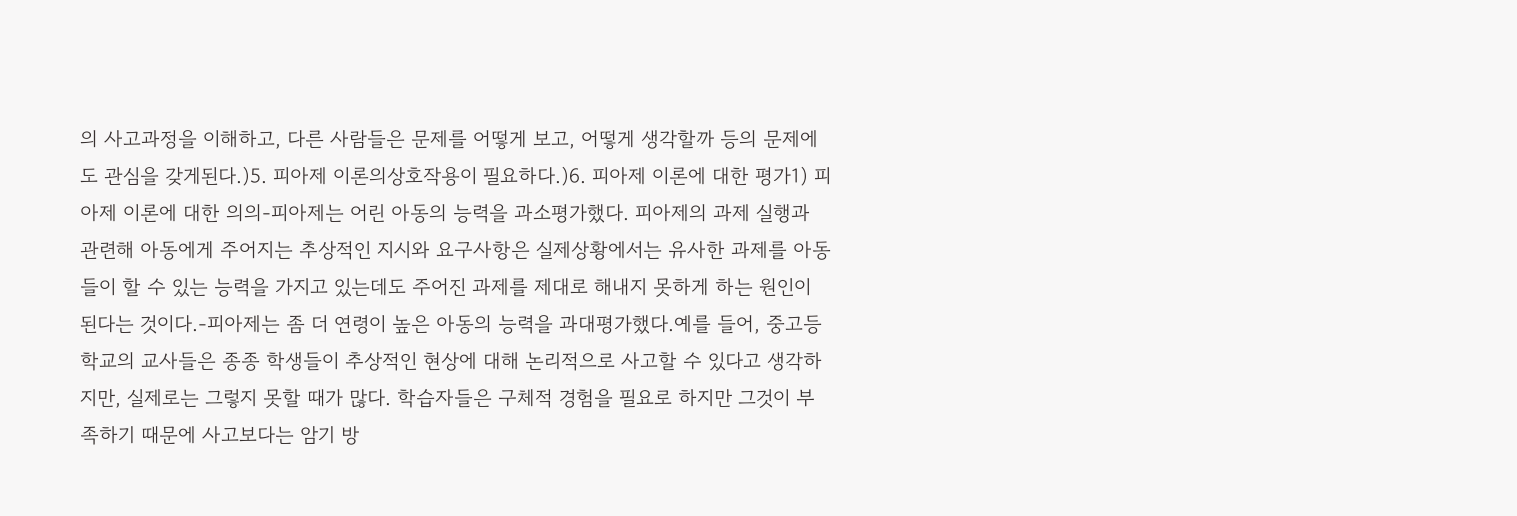의 사고과정을 이해하고, 다른 사람들은 문제를 어떻게 보고, 어떻게 생각할까 등의 문제에도 관심을 갖게된다.)5. 피아제 이론의상호작용이 필요하다.)6. 피아제 이론에 대한 평가1) 피아제 이론에 대한 의의-피아제는 어린 아동의 능력을 과소평가했다. 피아제의 과제 실행과 관련해 아동에게 주어지는 추상적인 지시와 요구사항은 실제상황에서는 유사한 과제를 아동들이 할 수 있는 능력을 가지고 있는데도 주어진 과제를 제대로 해내지 못하게 하는 원인이 된다는 것이다.-피아제는 좀 더 연령이 높은 아동의 능력을 과대평가했다.예를 들어, 중고등학교의 교사들은 종종 학생들이 추상적인 현상에 대해 논리적으로 사고할 수 있다고 생각하지만, 실제로는 그렇지 못할 때가 많다. 학습자들은 구체적 경험을 필요로 하지만 그것이 부족하기 때문에 사고보다는 암기 방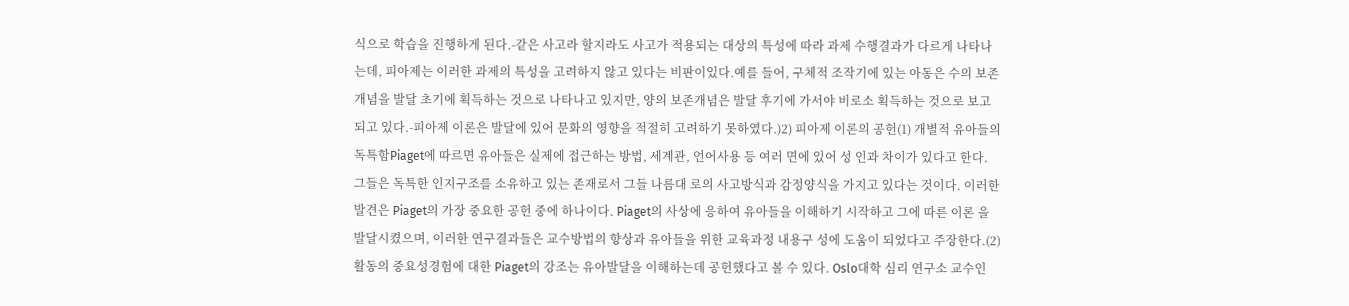식으로 학습을 진행하게 된다.-같은 사고라 할지라도 사고가 적용되는 대상의 특성에 따라 과제 수행결과가 다르게 나타나는데, 피아제는 이러한 과제의 특성을 고려하지 않고 있다는 비판이있다.예를 들어, 구체적 조작기에 있는 아동은 수의 보존개념을 발달 초기에 획득하는 것으로 나타나고 있지만, 양의 보존개념은 발달 후기에 가서야 비로소 획득하는 것으로 보고되고 있다.-피아제 이론은 발달에 있어 문화의 영향을 적절히 고려하기 못하였다.)2) 피아제 이론의 공헌(1) 개별적 유아들의 독특함Piaget에 따르면 유아들은 실제에 접근하는 방법, 세계관, 언어사용 등 여러 면에 있어 성 인과 차이가 있다고 한다. 그들은 독특한 인지구조를 소유하고 있는 존재로서 그들 나름대 로의 사고방식과 감정양식을 가지고 있다는 것이다. 이러한 발견은 Piaget의 가장 중요한 공헌 중에 하나이다. Piaget의 사상에 응하여 유아들을 이해하기 시작하고 그에 따른 이론 을 발달시켰으며, 이러한 연구결과들은 교수방법의 향상과 유아들을 위한 교육과정 내용구 성에 도움이 되었다고 주장한다.(2) 활동의 중요성경험에 대한 Piaget의 강조는 유아발달을 이해하는데 공헌했다고 볼 수 있다. Oslo대학 심리 연구소 교수인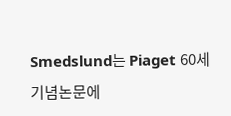Smedslund는 Piaget 60세 기념논문에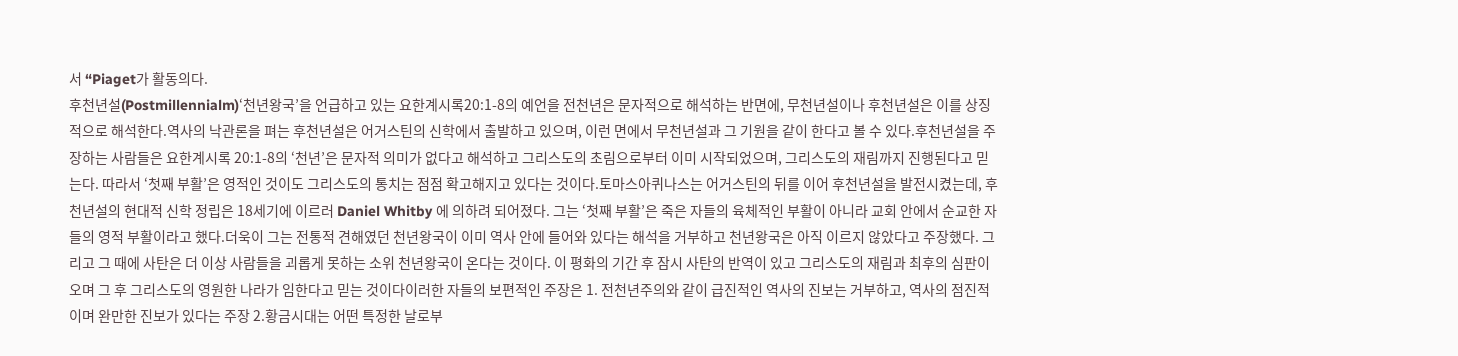서 “Piaget가 활동의다.
후천년설(Postmillennialm)‘천년왕국’을 언급하고 있는 요한계시록20:1-8의 예언을 전천년은 문자적으로 해석하는 반면에, 무천년설이나 후천년설은 이를 상징적으로 해석한다.역사의 낙관론을 펴는 후천년설은 어거스틴의 신학에서 출발하고 있으며, 이런 면에서 무천년설과 그 기원을 같이 한다고 볼 수 있다.후천년설을 주장하는 사람들은 요한계시록 20:1-8의 ‘천년’은 문자적 의미가 없다고 해석하고 그리스도의 초림으로부터 이미 시작되었으며, 그리스도의 재림까지 진행된다고 믿는다. 따라서 ‘첫째 부활’은 영적인 것이도 그리스도의 통치는 점점 확고해지고 있다는 것이다.토마스아퀴나스는 어거스틴의 뒤를 이어 후천년설을 발전시켰는데, 후천년설의 현대적 신학 정립은 18세기에 이르러 Daniel Whitby 에 의하려 되어졌다. 그는 ‘첫째 부활’은 죽은 자들의 육체적인 부활이 아니라 교회 안에서 순교한 자들의 영적 부활이라고 했다.더욱이 그는 전통적 견해였던 천년왕국이 이미 역사 안에 들어와 있다는 해석을 거부하고 천년왕국은 아직 이르지 않았다고 주장했다. 그리고 그 때에 사탄은 더 이상 사람들을 괴롭게 못하는 소위 천년왕국이 온다는 것이다. 이 평화의 기간 후 잠시 사탄의 반역이 있고 그리스도의 재림과 최후의 심판이 오며 그 후 그리스도의 영원한 나라가 임한다고 믿는 것이다이러한 자들의 보편적인 주장은 1. 전천년주의와 같이 급진적인 역사의 진보는 거부하고, 역사의 점진적이며 완만한 진보가 있다는 주장 2.황금시대는 어떤 특정한 날로부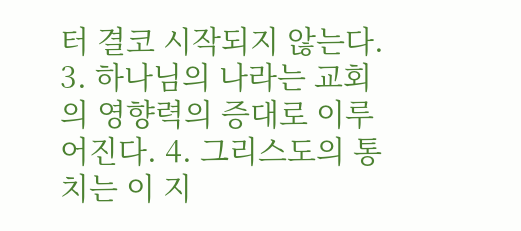터 결코 시작되지 않는다. 3. 하나님의 나라는 교회의 영향력의 증대로 이루어진다. 4. 그리스도의 통치는 이 지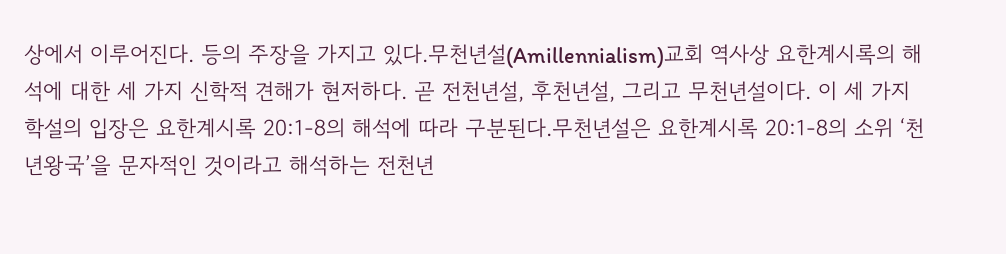상에서 이루어진다. 등의 주장을 가지고 있다.무천년설(Amillennialism)교회 역사상 요한계시록의 해석에 대한 세 가지 신학적 견해가 현저하다. 곧 전천년설, 후천년설, 그리고 무천년설이다. 이 세 가지 학설의 입장은 요한계시록 20:1-8의 해석에 따라 구분된다.무천년설은 요한계시록 20:1-8의 소위 ‘천년왕국’을 문자적인 것이라고 해석하는 전천년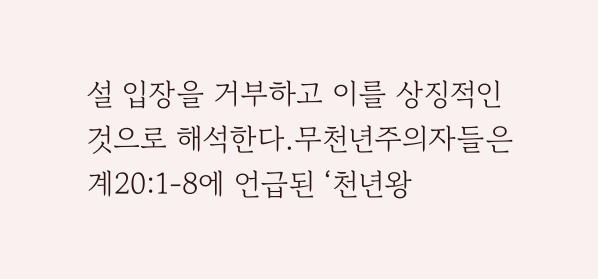설 입장을 거부하고 이를 상징적인 것으로 해석한다.무천년주의자들은 계20:1-8에 언급된 ‘천년왕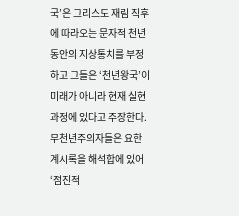국’은 그리스도 재림 직후에 따라오는 문자적 천년 동안의 지상통치를 부정하고 그들은 ‘천년왕국’이 미래가 아니라 현재 실현과정에 있다고 주장한다.무천년주의자들은 요한계시록을 해석합에 있어 ‘점진적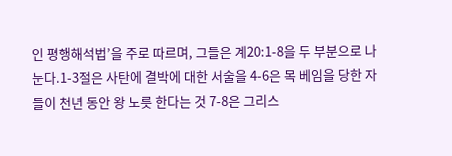인 평행해석법’을 주로 따르며, 그들은 계20:1-8을 두 부분으로 나눈다.1-3절은 사탄에 결박에 대한 서술을 4-6은 목 베임을 당한 자들이 천년 동안 왕 노릇 한다는 것 7-8은 그리스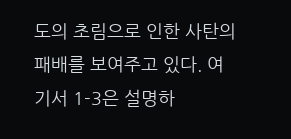도의 초림으로 인한 사탄의 패배를 보여주고 있다. 여기서 1-3은 설명하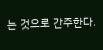는 것으로 간주한다.